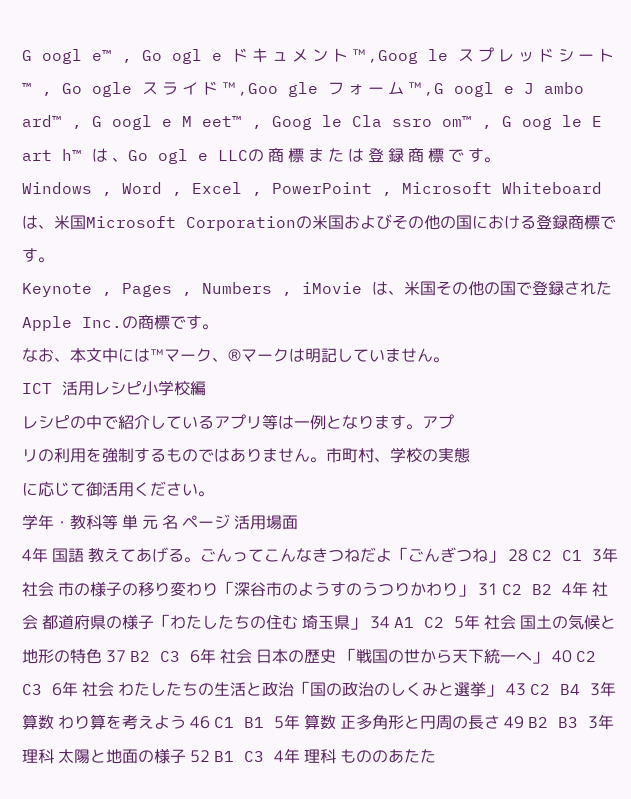G oogl e™ , Go ogl e ド キ ュ メ ン ト ™ , Goog le ス プ レ ッ ド シ ー ト ™ , Go ogle ス ラ イ ド ™ , Goo gle フ ォ ー ム ™ , G oogl e J ambo ard™ , G oogl e M eet™ , Goog le Cla ssro om™ , G oog le E art h™ は 、Go ogl e LLCの 商 標 ま た は 登 録 商 標 で す。
Windows , Word , Excel , PowerPoint , Microsoft Whiteboardは、米国Microsoft Corporationの米国およびその他の国における登録商標です。
Keynote , Pages , Numbers , iMovie は、米国その他の国で登録されたApple Inc.の商標です。
なお、本文中には™マーク、®マークは明記していません。
ICT 活用レシピ小学校編
レシピの中で紹介しているアプリ等は一例となります。アプ
リの利用を強制するものではありません。市町村、学校の実態
に応じて御活用ください。
学年・教科等 単 元 名 ページ 活用場面
4年 国語 教えてあげる。ごんってこんなきつねだよ「ごんぎつね」 28 C2 C1 3年 社会 市の様子の移り変わり「深谷市のようすのうつりかわり」 31 C2 B2 4年 社会 都道府県の様子「わたしたちの住む 埼玉県」 34 A1 C2 5年 社会 国土の気候と地形の特色 37 B2 C3 6年 社会 日本の歴史 「戦国の世から天下統一へ」 40 C2 C3 6年 社会 わたしたちの生活と政治「国の政治のしくみと選挙」 43 C2 B4 3年 算数 わり算を考えよう 46 C1 B1 5年 算数 正多角形と円周の長さ 49 B2 B3 3年 理科 太陽と地面の様子 52 B1 C3 4年 理科 もののあたた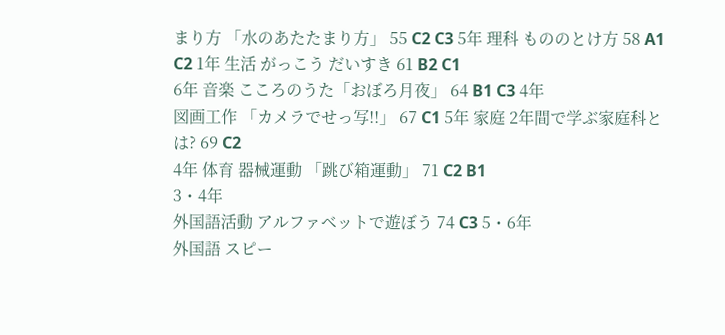まり方 「水のあたたまり方」 55 C2 C3 5年 理科 もののとけ方 58 A1 C2 1年 生活 がっこう だいすき 61 B2 C1
6年 音楽 こころのうた「おぼろ月夜」 64 B1 C3 4年
図画工作 「カメラでせっ写!!」 67 C1 5年 家庭 2年間で学ぶ家庭科とは? 69 C2
4年 体育 器械運動 「跳び箱運動」 71 C2 B1
3・4年
外国語活動 アルファベットで遊ぼう 74 C3 5・6年
外国語 スピー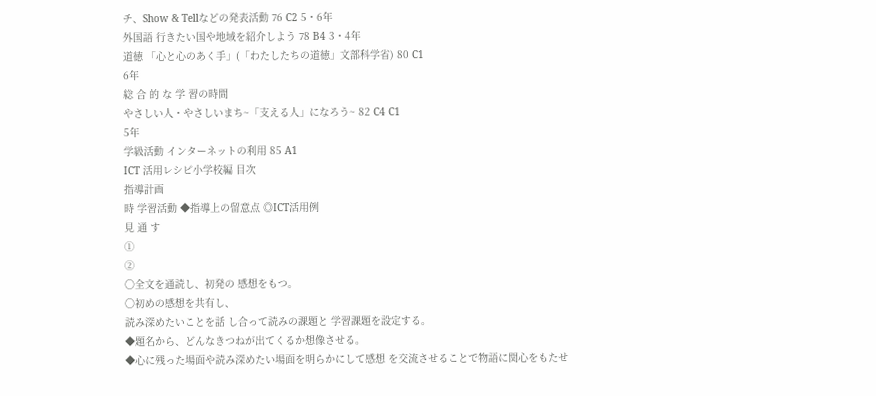チ、Show & Tellなどの発表活動 76 C2 5・6年
外国語 行きたい国や地域を紹介しよう 78 B4 3・4年
道徳 「心と心のあく手」(「わたしたちの道徳」文部科学省) 80 C1
6年
総 合 的 な 学 習の時間
やさしい人・やさしいまち~「支える人」になろう~ 82 C4 C1
5年
学級活動 インターネットの利用 85 A1
ICT 活用レシピ小学校編 目次
指導計画
時 学習活動 ◆指導上の留意点 ◎ICT活用例
見 通 す
①
②
〇全文を通読し、初発の 感想をもつ。
〇初めの感想を共有し、
読み深めたいことを話 し合って読みの課題と 学習課題を設定する。
◆題名から、どんなきつねが出てくるか想像させる。
◆心に残った場面や読み深めたい場面を明らかにして感想 を交流させることで物語に関心をもたせ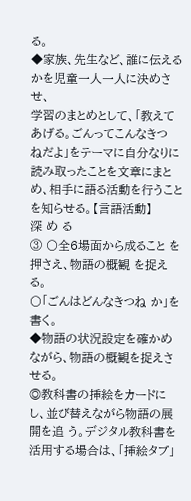る。
◆家族、先生など、誰に伝えるかを児童一人一人に決めさせ、
学習のまとめとして、「教えてあげる。ごんってこんなきつ ねだよ」をテーマに自分なりに読み取ったことを文章にまと め、相手に語る活動を行うことを知らせる。【言語活動】
深 め る
③ 〇全6場面から成ること を押さえ、物語の概観 を捉える。
〇「ごんはどんなきつね か」を書く。
◆物語の状況設定を確かめながら、物語の概観を捉えさせる。
◎教科書の挿絵をカードにし、並び替えながら物語の展開を追 う。デジタル教科書を活用する場合は、「挿絵タブ」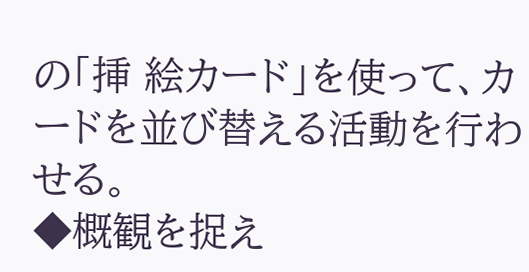の「挿 絵カード」を使って、カードを並び替える活動を行わせる。
◆概観を捉え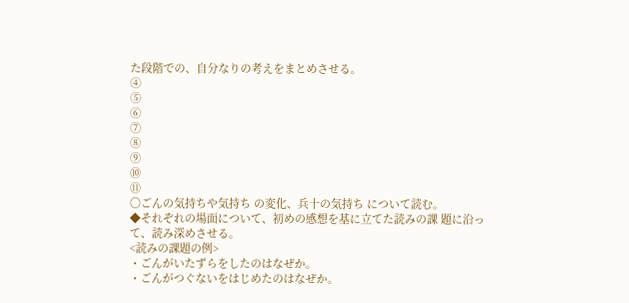た段階での、自分なりの考えをまとめさせる。
④
⑤
⑥
⑦
⑧
⑨
⑩
⑪
〇ごんの気持ちや気持ち の変化、兵十の気持ち について読む。
◆それぞれの場面について、初めの感想を基に立てた読みの課 題に沿って、読み深めさせる。
<読みの課題の例>
・ごんがいたずらをしたのはなぜか。
・ごんがつぐないをはじめたのはなぜか。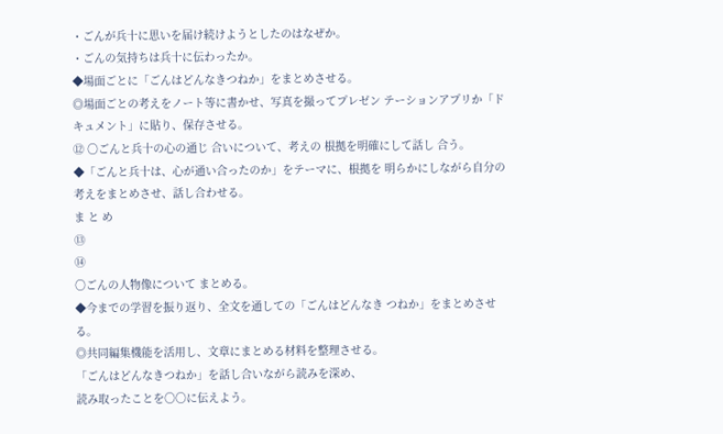・ごんが兵十に思いを届け続けようとしたのはなぜか。
・ごんの気持ちは兵十に伝わったか。
◆場面ごとに「ごんはどんなきつねか」をまとめさせる。
◎場面ごとの考えをノート等に書かせ、写真を撮ってプレゼン テーションアプリか「ドキュメント」に貼り、保存させる。
⑫ 〇ごんと兵十の心の通じ 合いについて、考えの 根拠を明確にして話し 合う。
◆「ごんと兵十は、心が通い合ったのか」をテーマに、根拠を 明らかにしながら自分の考えをまとめさせ、話し合わせる。
ま と め
⑬
⑭
〇ごんの人物像について まとめる。
◆今までの学習を振り返り、全文を通しての「ごんはどんなき つねか」をまとめさせる。
◎共同編集機能を活用し、文章にまとめる材料を整理させる。
「ごんはどんなきつねか」を話し合いながら読みを深め、
読み取ったことを〇〇に伝えよう。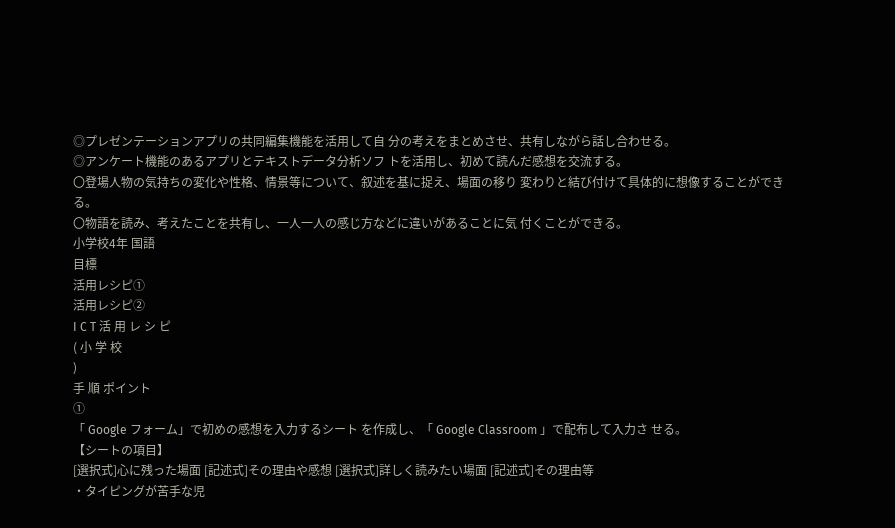◎プレゼンテーションアプリの共同編集機能を活用して自 分の考えをまとめさせ、共有しながら話し合わせる。
◎アンケート機能のあるアプリとテキストデータ分析ソフ トを活用し、初めて読んだ感想を交流する。
〇登場人物の気持ちの変化や性格、情景等について、叙述を基に捉え、場面の移り 変わりと結び付けて具体的に想像することができる。
〇物語を読み、考えたことを共有し、一人一人の感じ方などに違いがあることに気 付くことができる。
小学校4年 国語
目標
活用レシピ①
活用レシピ②
I C T 活 用 レ シ ピ
( 小 学 校
)
手 順 ポイント
①
「 Google フォーム」で初めの感想を入力するシート を作成し、「 Google Classroom 」で配布して入力さ せる。
【シートの項目】
[選択式]心に残った場面 [記述式]その理由や感想 [選択式]詳しく読みたい場面 [記述式]その理由等
・タイピングが苦手な児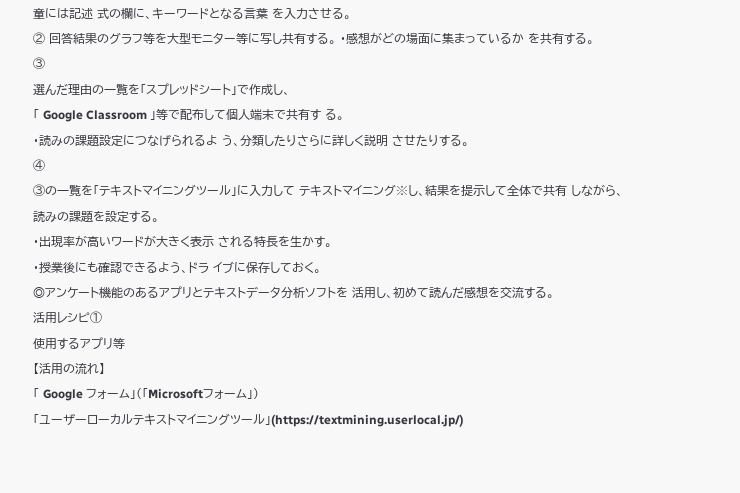童には記述 式の欄に、キーワードとなる言葉 を入力させる。
② 回答結果のグラフ等を大型モニター等に写し共有する。 ・感想がどの場面に集まっているか を共有する。
③
選んだ理由の一覧を「スプレッドシート」で作成し、
「 Google Classroom 」等で配布して個人端末で共有す る。
・読みの課題設定につなげられるよ う、分類したりさらに詳しく説明 させたりする。
④
③の一覧を「テキストマイニングツール」に入力して テキストマイニング※し、結果を提示して全体で共有 しながら、読みの課題を設定する。
・出現率が高いワードが大きく表示 される特長を生かす。
・授業後にも確認できるよう、ドラ イブに保存しておく。
◎アンケート機能のあるアプリとテキストデータ分析ソフトを 活用し、初めて読んだ感想を交流する。
活用レシピ①
使用するアプリ等
【活用の流れ】
「 Google フォーム」(「Microsoftフォーム」)
「ユーザーローカルテキストマイニングツール」(https://textmining.userlocal.jp/)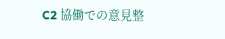C2 協働での意見整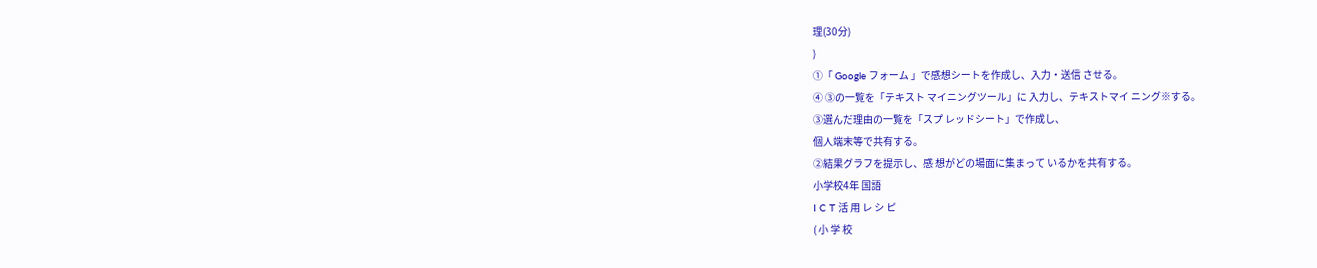理(30分)
)
①「 Google フォーム 」で感想シートを作成し、入力・送信 させる。
④ ③の一覧を「テキスト マイニングツール」に 入力し、テキストマイ ニング※する。
③選んだ理由の一覧を「スプ レッドシート」で作成し、
個人端末等で共有する。
②結果グラフを提示し、感 想がどの場面に集まって いるかを共有する。
小学校4年 国語
I C T 活 用 レ シ ピ
( 小 学 校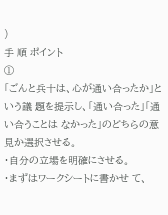)
手 順 ポイント
①
「ごんと兵十は、心が通い合ったか」という議 題を提示し、「通い合った」「通い合うことは なかった」のどちらの意見か選択させる。
・自分の立場を明確にさせる。
・まずはワークシートに書かせ て、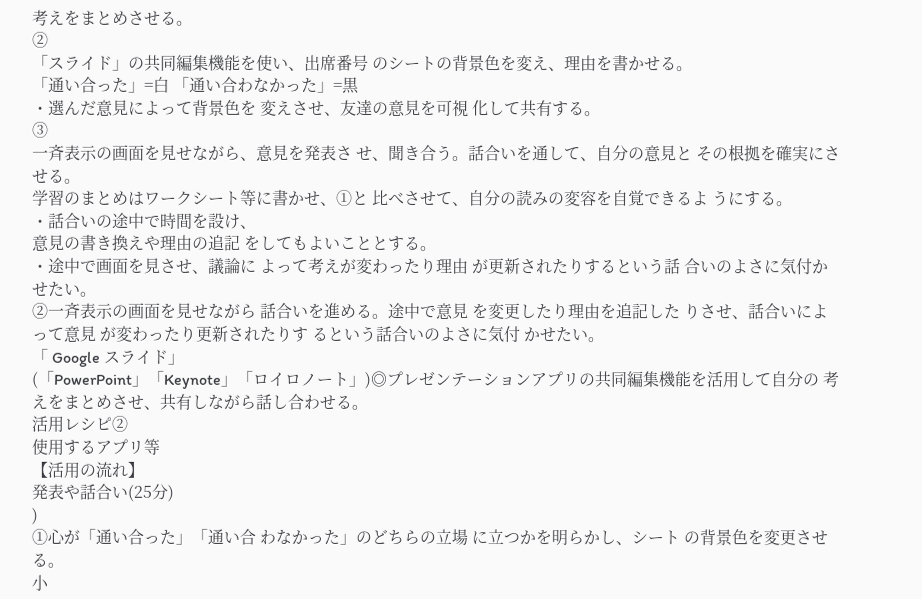考えをまとめさせる。
②
「スライド」の共同編集機能を使い、出席番号 のシートの背景色を変え、理由を書かせる。
「通い合った」=白 「通い合わなかった」=黒
・選んだ意見によって背景色を 変えさせ、友達の意見を可視 化して共有する。
③
一斉表示の画面を見せながら、意見を発表さ せ、聞き合う。話合いを通して、自分の意見と その根拠を確実にさせる。
学習のまとめはワークシート等に書かせ、①と 比べさせて、自分の読みの変容を自覚できるよ うにする。
・話合いの途中で時間を設け、
意見の書き換えや理由の追記 をしてもよいこととする。
・途中で画面を見させ、議論に よって考えが変わったり理由 が更新されたりするという話 合いのよさに気付かせたい。
②一斉表示の画面を見せながら 話合いを進める。途中で意見 を変更したり理由を追記した りさせ、話合いによって意見 が変わったり更新されたりす るという話合いのよさに気付 かせたい。
「 Google スライド」
(「PowerPoint」「Keynote」「ロイロノート」)◎プレゼンテーションアプリの共同編集機能を活用して自分の 考えをまとめさせ、共有しながら話し合わせる。
活用レシピ②
使用するアプリ等
【活用の流れ】
発表や話合い(25分)
)
①心が「通い合った」「通い合 わなかった」のどちらの立場 に立つかを明らかし、シート の背景色を変更させる。
小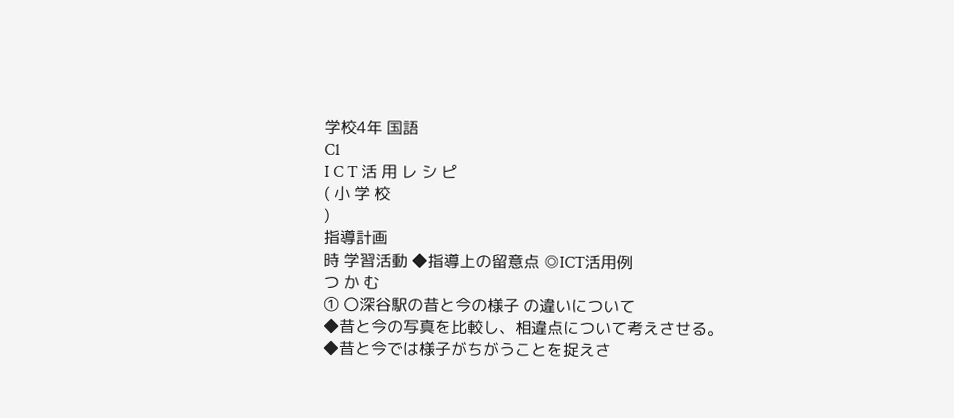学校4年 国語
C1
I C T 活 用 レ シ ピ
( 小 学 校
)
指導計画
時 学習活動 ◆指導上の留意点 ◎ICT活用例
つ か む
① 〇深谷駅の昔と今の様子 の違いについて
◆昔と今の写真を比較し、相違点について考えさせる。
◆昔と今では様子がちがうことを捉えさ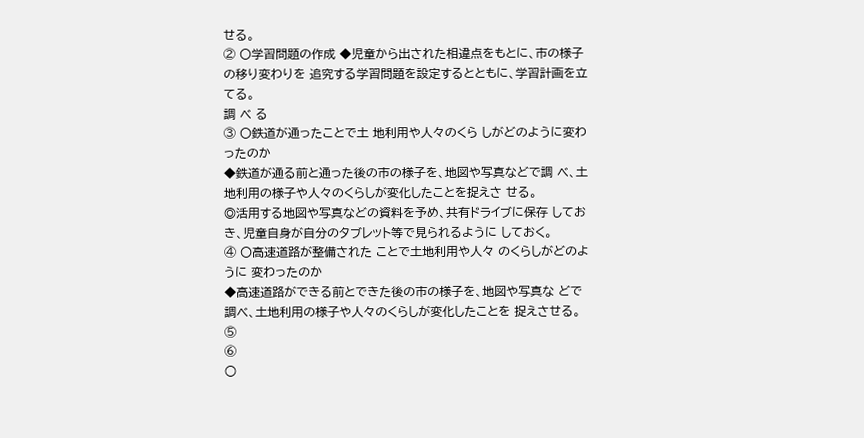せる。
② 〇学習問題の作成 ◆児童から出された相違点をもとに、市の様子の移り変わりを 追究する学習問題を設定するとともに、学習計画を立てる。
調 べ る
③ 〇鉄道が通ったことで土 地利用や人々のくら しがどのように変わ ったのか
◆鉄道が通る前と通った後の市の様子を、地図や写真などで調 べ、土地利用の様子や人々のくらしが変化したことを捉えさ せる。
◎活用する地図や写真などの資料を予め、共有ドライブに保存 しておき、児童自身が自分のタブレット等で見られるように しておく。
④ 〇高速道路が整備された ことで土地利用や人々 のくらしがどのように 変わったのか
◆高速道路ができる前とできた後の市の様子を、地図や写真な どで調べ、土地利用の様子や人々のくらしが変化したことを 捉えさせる。
⑤
⑥
○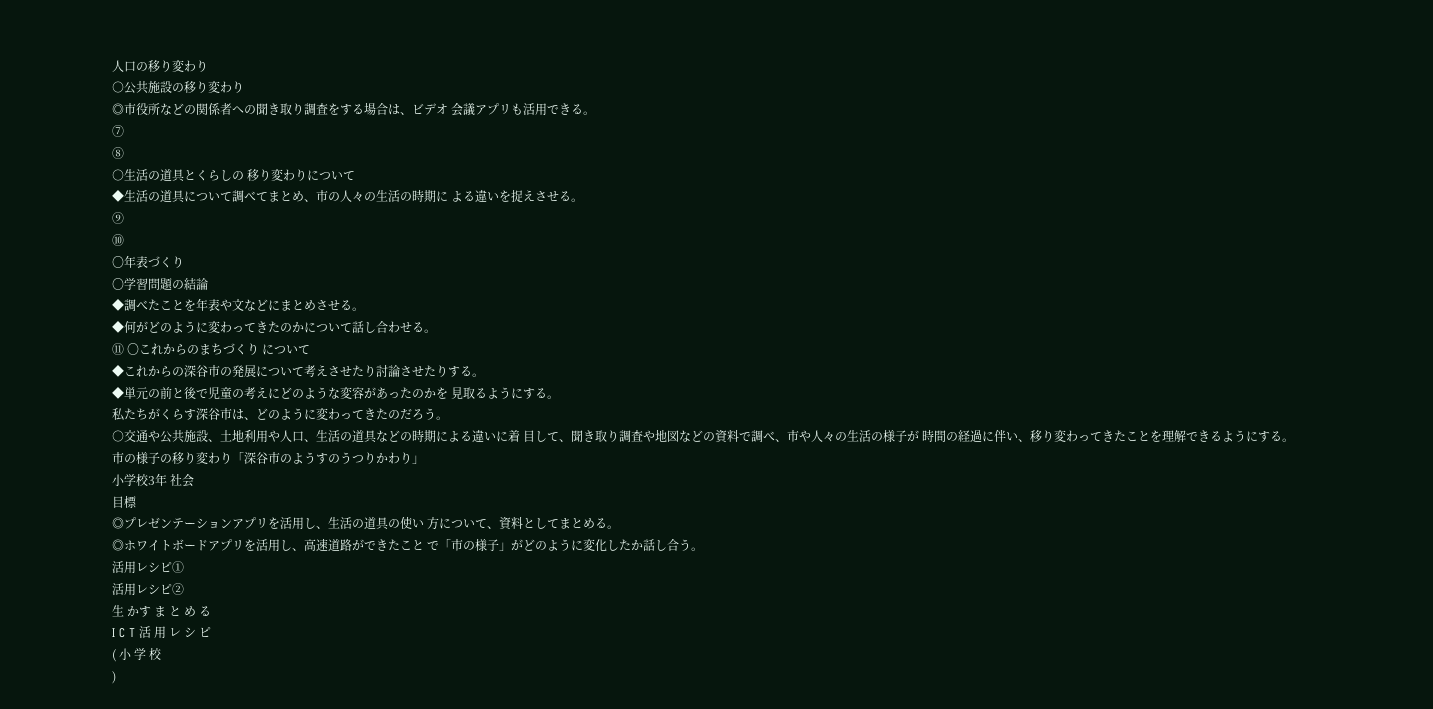人口の移り変わり
○公共施設の移り変わり
◎市役所などの関係者への聞き取り調査をする場合は、ビデオ 会議アプリも活用できる。
⑦
⑧
○生活の道具とくらしの 移り変わりについて
◆生活の道具について調べてまとめ、市の人々の生活の時期に よる違いを捉えさせる。
⑨
⑩
〇年表づくり
〇学習問題の結論
◆調べたことを年表や文などにまとめさせる。
◆何がどのように変わってきたのかについて話し合わせる。
⑪ 〇これからのまちづくり について
◆これからの深谷市の発展について考えさせたり討論させたりする。
◆単元の前と後で児童の考えにどのような変容があったのかを 見取るようにする。
私たちがくらす深谷市は、どのように変わってきたのだろう。
○交通や公共施設、土地利用や人口、生活の道具などの時期による違いに着 目して、聞き取り調査や地図などの資料で調べ、市や人々の生活の様子が 時間の経過に伴い、移り変わってきたことを理解できるようにする。
市の様子の移り変わり「深谷市のようすのうつりかわり」
小学校3年 社会
目標
◎プレゼンテーションアプリを活用し、生活の道具の使い 方について、資料としてまとめる。
◎ホワイトボードアプリを活用し、高速道路ができたこと で「市の様子」がどのように変化したか話し合う。
活用レシピ①
活用レシピ②
生 かす ま と め る
I C T 活 用 レ シ ピ
( 小 学 校
)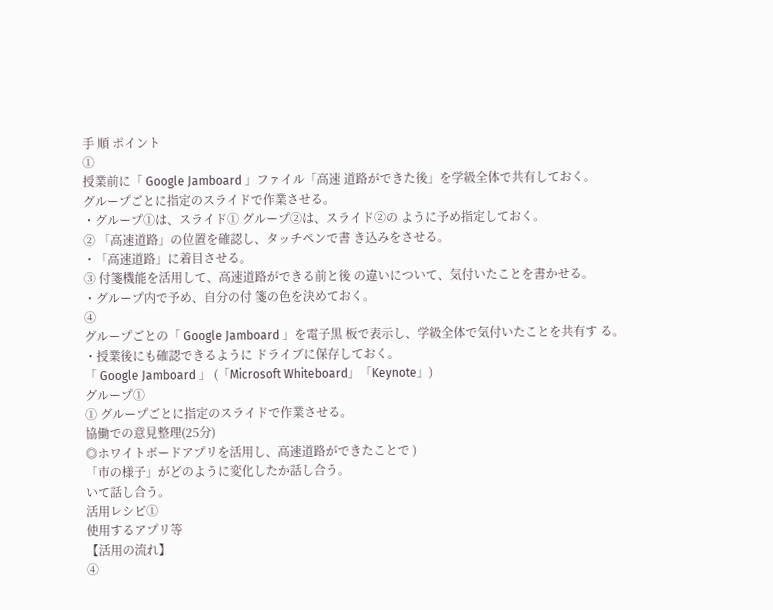手 順 ポイント
①
授業前に「 Google Jamboard 」ファイル「高速 道路ができた後」を学級全体で共有しておく。
グループごとに指定のスライドで作業させる。
・グループ①は、スライド① グループ②は、スライド②の ように予め指定しておく。
② 「高速道路」の位置を確認し、タッチペンで書 き込みをさせる。
・「高速道路」に着目させる。
③ 付箋機能を活用して、高速道路ができる前と後 の違いについて、気付いたことを書かせる。
・グループ内で予め、自分の付 箋の色を決めておく。
④
グループごとの「 Google Jamboard 」を電子黒 板で表示し、学級全体で気付いたことを共有す る。
・授業後にも確認できるように ドライブに保存しておく。
「 Google Jamboard 」 (「Microsoft Whiteboard」「Keynote」)
グループ①
① グループごとに指定のスライドで作業させる。
協働での意見整理(25分)
◎ホワイトボードアプリを活用し、高速道路ができたことで )
「市の様子」がどのように変化したか話し合う。
いて話し合う。
活用レシピ①
使用するアプリ等
【活用の流れ】
④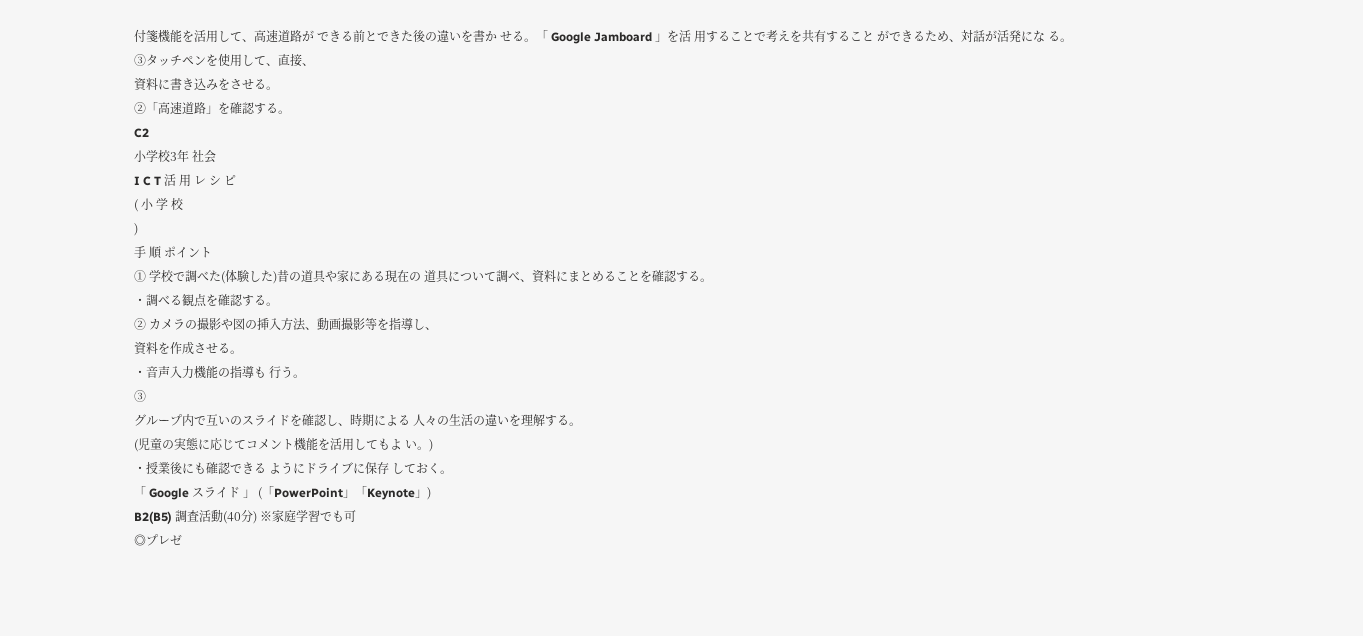付箋機能を活用して、高速道路が できる前とできた後の違いを書か せる。「 Google Jamboard 」を活 用することで考えを共有すること ができるため、対話が活発にな る。
③タッチペンを使用して、直接、
資料に書き込みをさせる。
②「高速道路」を確認する。
C2
小学校3年 社会
I C T 活 用 レ シ ピ
( 小 学 校
)
手 順 ポイント
① 学校で調べた(体験した)昔の道具や家にある現在の 道具について調べ、資料にまとめることを確認する。
・調べる観点を確認する。
② カメラの撮影や図の挿入方法、動画撮影等を指導し、
資料を作成させる。
・音声入力機能の指導も 行う。
③
グループ内で互いのスライドを確認し、時期による 人々の生活の違いを理解する。
(児童の実態に応じてコメント機能を活用してもよ い。)
・授業後にも確認できる ようにドライブに保存 しておく。
「 Google スライド 」 (「PowerPoint」「Keynote」)
B2(B5) 調査活動(40分) ※家庭学習でも可
◎プレゼ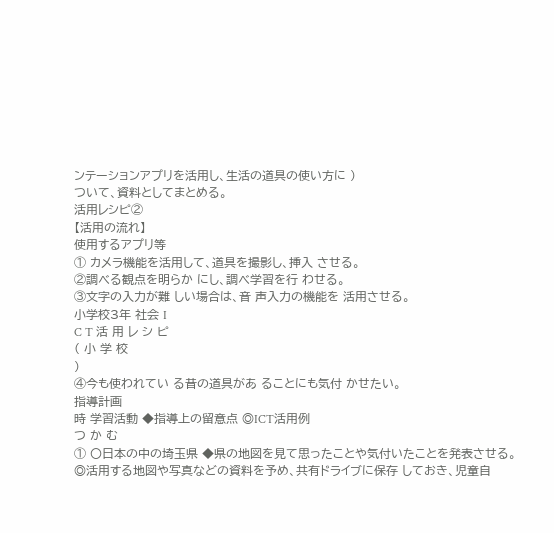ンテーションアプリを活用し、生活の道具の使い方に )
ついて、資料としてまとめる。
活用レシピ②
【活用の流れ】
使用するアプリ等
① カメラ機能を活用して、道具を撮影し、挿入 させる。
②調べる観点を明らか にし、調べ学習を行 わせる。
③文字の入力が難 しい場合は、音 声入力の機能を 活用させる。
小学校3年 社会 I
C T 活 用 レ シ ピ
( 小 学 校
)
④今も使われてい る昔の道具があ ることにも気付 かせたい。
指導計画
時 学習活動 ◆指導上の留意点 ◎ICT活用例
つ か む
① 〇日本の中の埼玉県 ◆県の地図を見て思ったことや気付いたことを発表させる。
◎活用する地図や写真などの資料を予め、共有ドライブに保存 しておき、児童自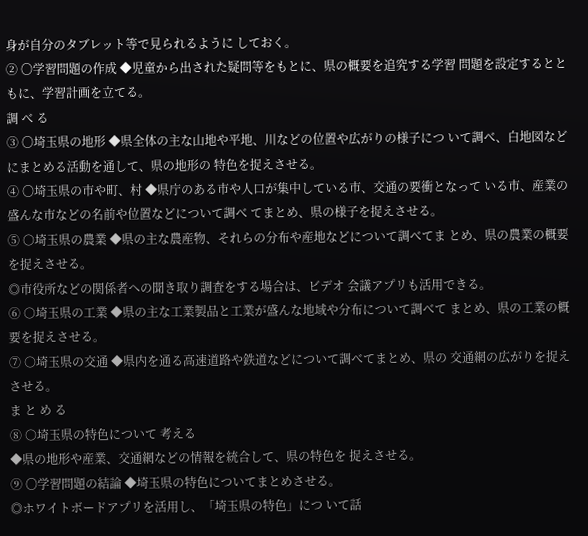身が自分のタブレット等で見られるように しておく。
② 〇学習問題の作成 ◆児童から出された疑問等をもとに、県の概要を追究する学習 問題を設定するとともに、学習計画を立てる。
調 べ る
③ 〇埼玉県の地形 ◆県全体の主な山地や平地、川などの位置や広がりの様子につ いて調べ、白地図などにまとめる活動を通して、県の地形の 特色を捉えさせる。
④ 〇埼玉県の市や町、村 ◆県庁のある市や人口が集中している市、交通の要衝となって いる市、産業の盛んな市などの名前や位置などについて調べ てまとめ、県の様子を捉えさせる。
⑤ ○埼玉県の農業 ◆県の主な農産物、それらの分布や産地などについて調べてま とめ、県の農業の概要を捉えさせる。
◎市役所などの関係者への聞き取り調査をする場合は、ビデオ 会議アプリも活用できる。
⑥ ○埼玉県の工業 ◆県の主な工業製品と工業が盛んな地域や分布について調べて まとめ、県の工業の概要を捉えさせる。
⑦ ○埼玉県の交通 ◆県内を通る高速道路や鉄道などについて調べてまとめ、県の 交通網の広がりを捉えさせる。
ま と め る
⑧ ○埼玉県の特色について 考える
◆県の地形や産業、交通網などの情報を統合して、県の特色を 捉えさせる。
⑨ 〇学習問題の結論 ◆埼玉県の特色についてまとめさせる。
◎ホワイトボードアプリを活用し、「埼玉県の特色」につ いて話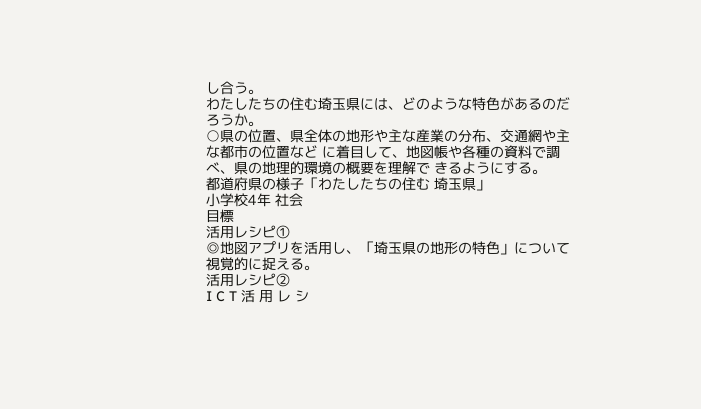し合う。
わたしたちの住む埼玉県には、どのような特色があるのだろうか。
○県の位置、県全体の地形や主な産業の分布、交通網や主な都市の位置など に着目して、地図帳や各種の資料で調べ、県の地理的環境の概要を理解で きるようにする。
都道府県の様子「わたしたちの住む 埼玉県」
小学校4年 社会
目標
活用レシピ①
◎地図アプリを活用し、「埼玉県の地形の特色」について 視覚的に捉える。
活用レシピ②
I C T 活 用 レ シ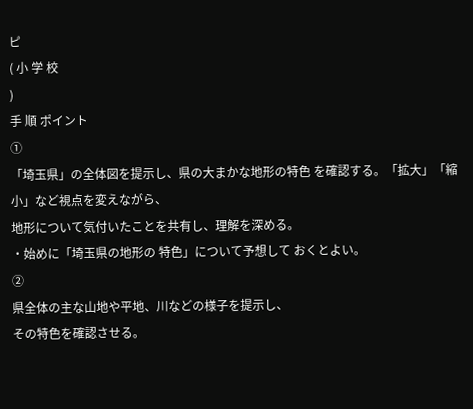ピ
( 小 学 校
)
手 順 ポイント
①
「埼玉県」の全体図を提示し、県の大まかな地形の特色 を確認する。「拡大」「縮小」など視点を変えながら、
地形について気付いたことを共有し、理解を深める。
・始めに「埼玉県の地形の 特色」について予想して おくとよい。
②
県全体の主な山地や平地、川などの様子を提示し、
その特色を確認させる。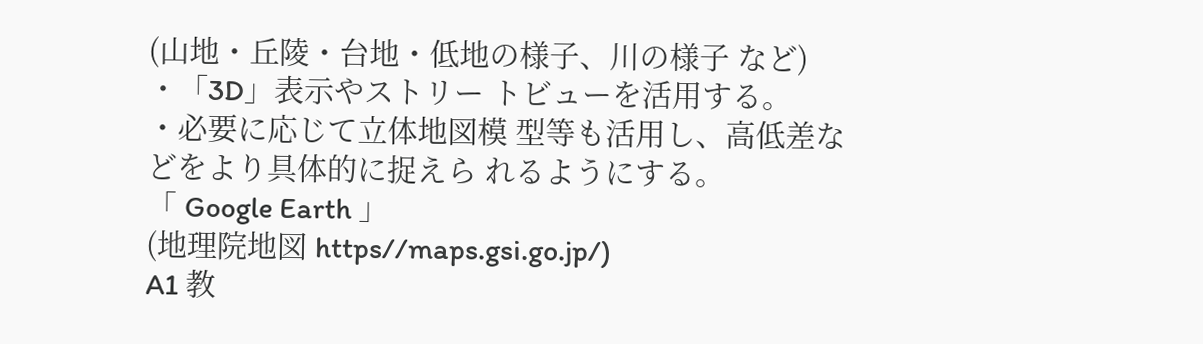(山地・丘陵・台地・低地の様子、川の様子 など)
・「3D」表示やストリー トビューを活用する。
・必要に応じて立体地図模 型等も活用し、高低差な どをより具体的に捉えら れるようにする。
「 Google Earth 」
(地理院地図 https//maps.gsi.go.jp/)
A1 教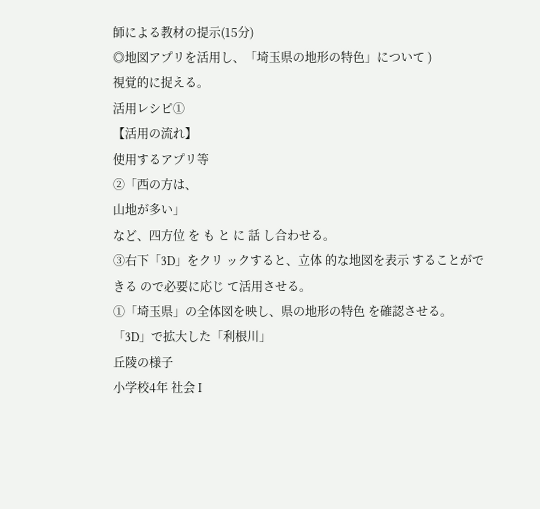師による教材の提示(15分)
◎地図アプリを活用し、「埼玉県の地形の特色」について )
視覚的に捉える。
活用レシピ①
【活用の流れ】
使用するアプリ等
②「西の方は、
山地が多い」
など、四方位 を も と に 話 し合わせる。
③右下「3D」をクリ ックすると、立体 的な地図を表示 することができる ので必要に応じ て活用させる。
①「埼玉県」の全体図を映し、県の地形の特色 を確認させる。
「3D」で拡大した「利根川」
丘陵の様子
小学校4年 社会 I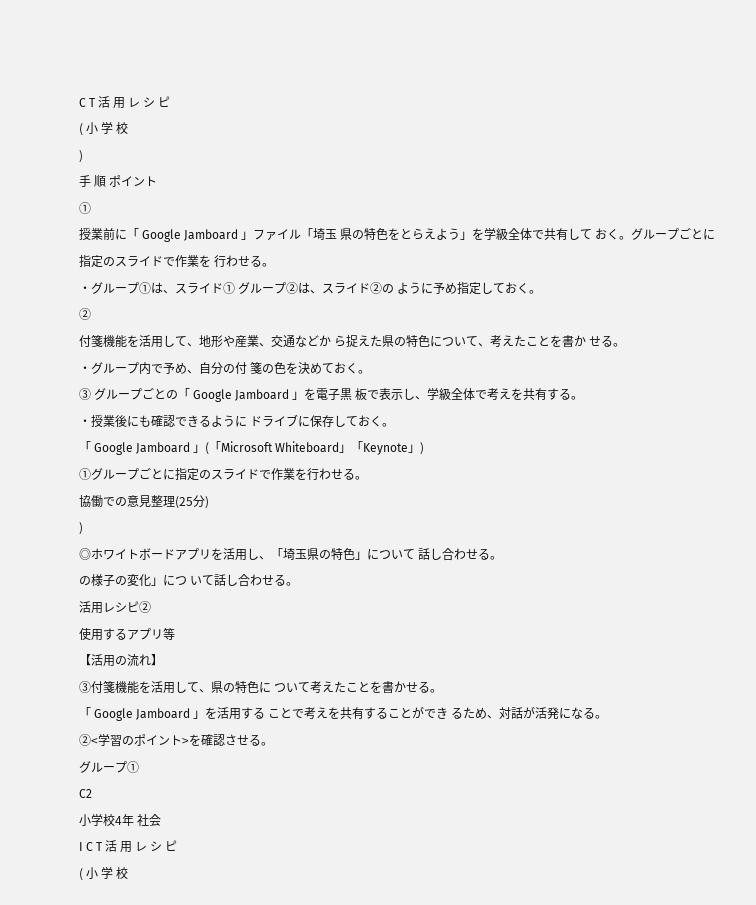C T 活 用 レ シ ピ
( 小 学 校
)
手 順 ポイント
①
授業前に「 Google Jamboard 」ファイル「埼玉 県の特色をとらえよう」を学級全体で共有して おく。グループごとに指定のスライドで作業を 行わせる。
・グループ①は、スライド① グループ②は、スライド②の ように予め指定しておく。
②
付箋機能を活用して、地形や産業、交通などか ら捉えた県の特色について、考えたことを書か せる。
・グループ内で予め、自分の付 箋の色を決めておく。
③ グループごとの「 Google Jamboard 」を電子黒 板で表示し、学級全体で考えを共有する。
・授業後にも確認できるように ドライブに保存しておく。
「 Google Jamboard 」(「Microsoft Whiteboard」「Keynote」)
①グループごとに指定のスライドで作業を行わせる。
協働での意見整理(25分)
)
◎ホワイトボードアプリを活用し、「埼玉県の特色」について 話し合わせる。
の様子の変化」につ いて話し合わせる。
活用レシピ②
使用するアプリ等
【活用の流れ】
③付箋機能を活用して、県の特色に ついて考えたことを書かせる。
「 Google Jamboard 」を活用する ことで考えを共有することができ るため、対話が活発になる。
②<学習のポイント>を確認させる。
グループ①
C2
小学校4年 社会
I C T 活 用 レ シ ピ
( 小 学 校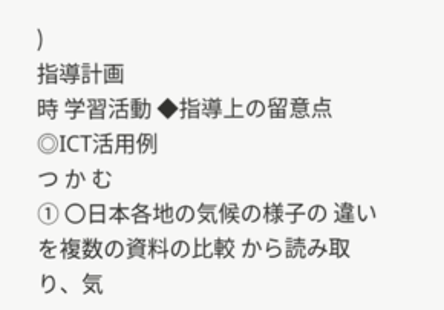)
指導計画
時 学習活動 ◆指導上の留意点 ◎ICT活用例
つ か む
① 〇日本各地の気候の様子の 違いを複数の資料の比較 から読み取り、気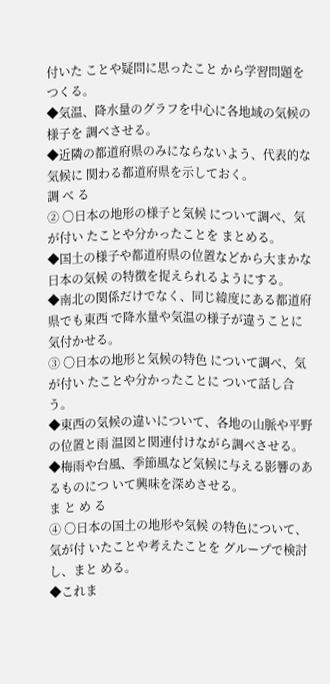付いた ことや疑問に思ったこと から学習問題をつくる。
◆気温、降水量のグラフを中心に各地域の気候の様子を 調べさせる。
◆近隣の都道府県のみにならないよう、代表的な気候に 関わる都道府県を示しておく。
調 べ る
② 〇日本の地形の様子と気候 について調べ、気が付い たことや分かったことを まとめる。
◆国土の様子や都道府県の位置などから大まかな日本の気候 の特徴を捉えられるようにする。
◆南北の関係だけでなく、同じ緯度にある都道府県でも東西 で降水量や気温の様子が違うことに気付かせる。
③ 〇日本の地形と気候の特色 について調べ、気が付い たことや分かったことに ついて話し合う。
◆東西の気候の違いについて、各地の山脈や平野の位置と雨 温図と関連付けながら調べさせる。
◆梅雨や台風、季節風など気候に与える影響のあるものにつ いて興味を深めさせる。
ま と め る
④ 〇日本の国土の地形や気候 の特色について、気が付 いたことや考えたことを グループで検討し、まと める。
◆これま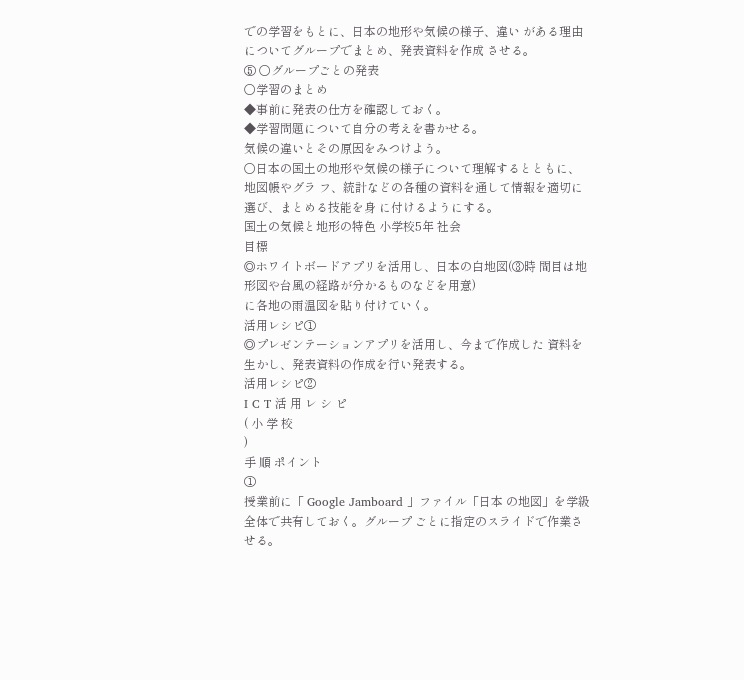での学習をもとに、日本の地形や気候の様子、違い がある理由についてグループでまとめ、発表資料を作成 させる。
⑤ 〇グループごとの発表
〇学習のまとめ
◆事前に発表の仕方を確認しておく。
◆学習問題について自分の考えを書かせる。
気候の違いとその原因をみつけよう。
〇日本の国土の地形や気候の様子について理解するとともに、地図帳やグラ フ、統計などの各種の資料を通して情報を適切に選び、まとめる技能を身 に付けるようにする。
国土の気候と地形の特色 小学校5年 社会
目標
◎ホワイトボードアプリを活用し、日本の白地図(③時 間目は地形図や台風の経路が分かるものなどを用意)
に各地の雨温図を貼り付けていく。
活用レシピ①
◎プレゼンテーションアプリを活用し、今まで作成した 資料を生かし、発表資料の作成を行い発表する。
活用レシピ②
I C T 活 用 レ シ ピ
( 小 学 校
)
手 順 ポイント
①
授業前に「 Google Jamboard 」ファイル「日本 の地図」を学級全体で共有しておく。グループ ごとに指定のスライドで作業させる。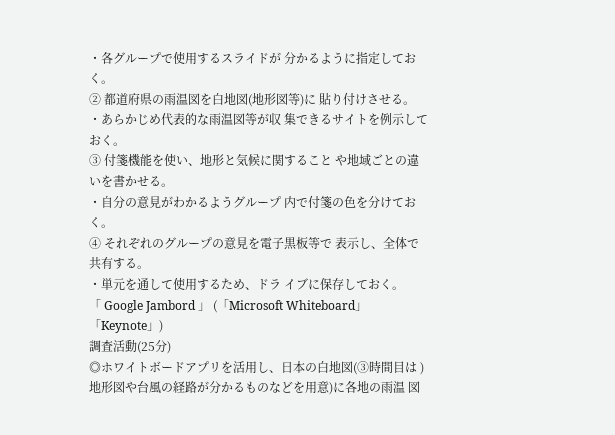・各グループで使用するスライドが 分かるように指定しておく。
② 都道府県の雨温図を白地図(地形図等)に 貼り付けさせる。
・あらかじめ代表的な雨温図等が収 集できるサイトを例示しておく。
③ 付箋機能を使い、地形と気候に関すること や地域ごとの違いを書かせる。
・自分の意見がわかるようグループ 内で付箋の色を分けておく。
④ それぞれのグループの意見を電子黒板等で 表示し、全体で共有する。
・単元を通して使用するため、ドラ イブに保存しておく。
「 Google Jambord 」 (「Microsoft Whiteboard」「Keynote」)
調査活動(25分)
◎ホワイトボードアプリを活用し、日本の白地図(③時間目は )
地形図や台風の経路が分かるものなどを用意)に各地の雨温 図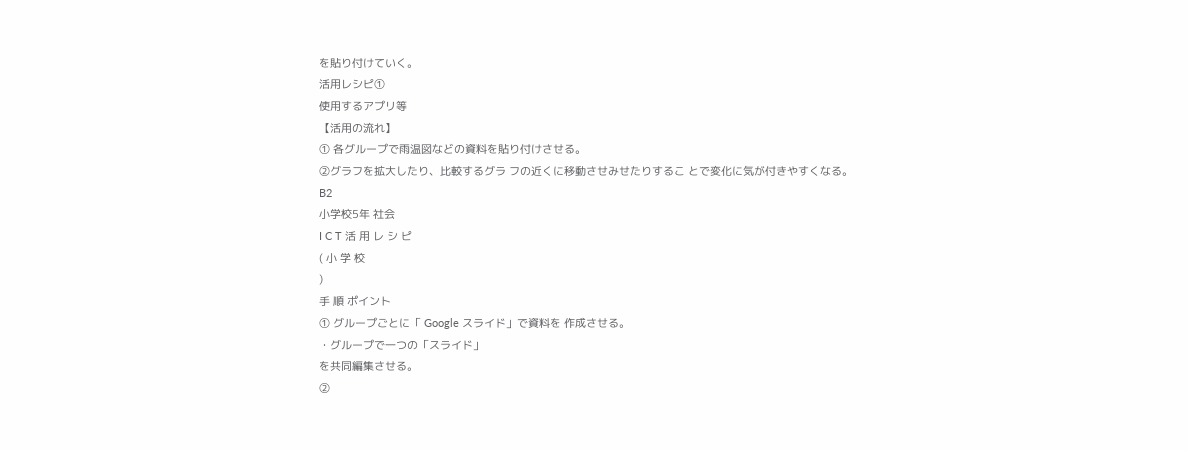を貼り付けていく。
活用レシピ①
使用するアプリ等
【活用の流れ】
① 各グループで雨温図などの資料を貼り付けさせる。
②グラフを拡大したり、比較するグラ フの近くに移動させみせたりするこ とで変化に気が付きやすくなる。
B2
小学校5年 社会
I C T 活 用 レ シ ピ
( 小 学 校
)
手 順 ポイント
① グループごとに「 Google スライド」で資料を 作成させる。
・グループで一つの「スライド」
を共同編集させる。
②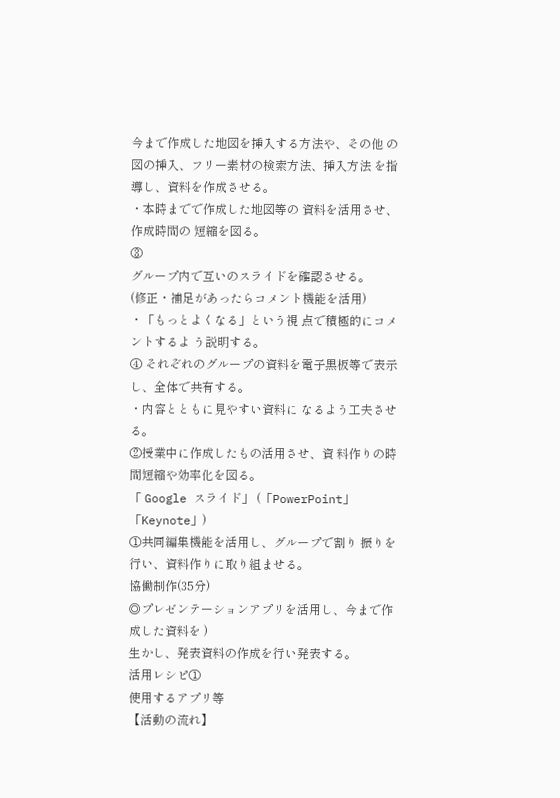今まで作成した地図を挿入する方法や、その他 の図の挿入、フリー素材の検索方法、挿入方法 を指導し、資料を作成させる。
・本時までで作成した地図等の 資料を活用させ、作成時間の 短縮を図る。
③
グループ内で互いのスライドを確認させる。
(修正・補足があったらコメント機能を活用)
・「もっとよくなる」という視 点で積極的にコメントするよ う説明する。
④ それぞれのグループの資料を電子黒板等で表示 し、全体で共有する。
・内容とともに見やすい資料に なるよう工夫させる。
②授業中に作成したもの活用させ、資 料作りの時間短縮や効率化を図る。
「 Google スライド」 (「PowerPoint」「Keynote」)
①共同編集機能を活用し、グループで割り 振りを行い、資料作りに取り組ませる。
協働制作(35分)
◎プレゼンテーションアプリを活用し、今まで作成した資料を )
生かし、発表資料の作成を行い発表する。
活用レシピ①
使用するアプリ等
【活動の流れ】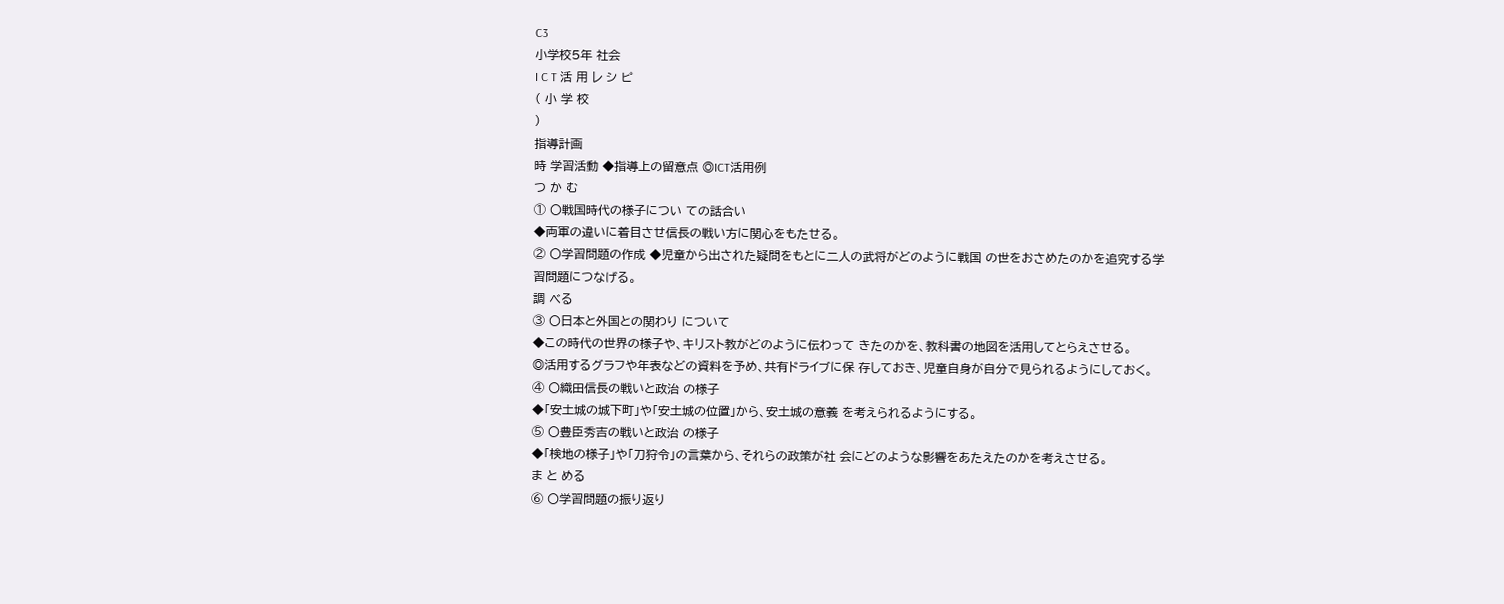C3
小学校5年 社会
I C T 活 用 レ シ ピ
( 小 学 校
)
指導計画
時 学習活動 ◆指導上の留意点 ◎ICT活用例
つ か む
① 〇戦国時代の様子につい ての話合い
◆両軍の違いに着目させ信長の戦い方に関心をもたせる。
② 〇学習問題の作成 ◆児童から出された疑問をもとに二人の武将がどのように戦国 の世をおさめたのかを追究する学習問題につなげる。
調 べる
③ 〇日本と外国との関わり について
◆この時代の世界の様子や、キリスト教がどのように伝わって きたのかを、教科書の地図を活用してとらえさせる。
◎活用するグラフや年表などの資料を予め、共有ドライブに保 存しておき、児童自身が自分で見られるようにしておく。
④ 〇織田信長の戦いと政治 の様子
◆「安土城の城下町」や「安土城の位置」から、安土城の意義 を考えられるようにする。
⑤ 〇豊臣秀吉の戦いと政治 の様子
◆「検地の様子」や「刀狩令」の言葉から、それらの政策が社 会にどのような影響をあたえたのかを考えさせる。
ま と める
⑥ 〇学習問題の振り返り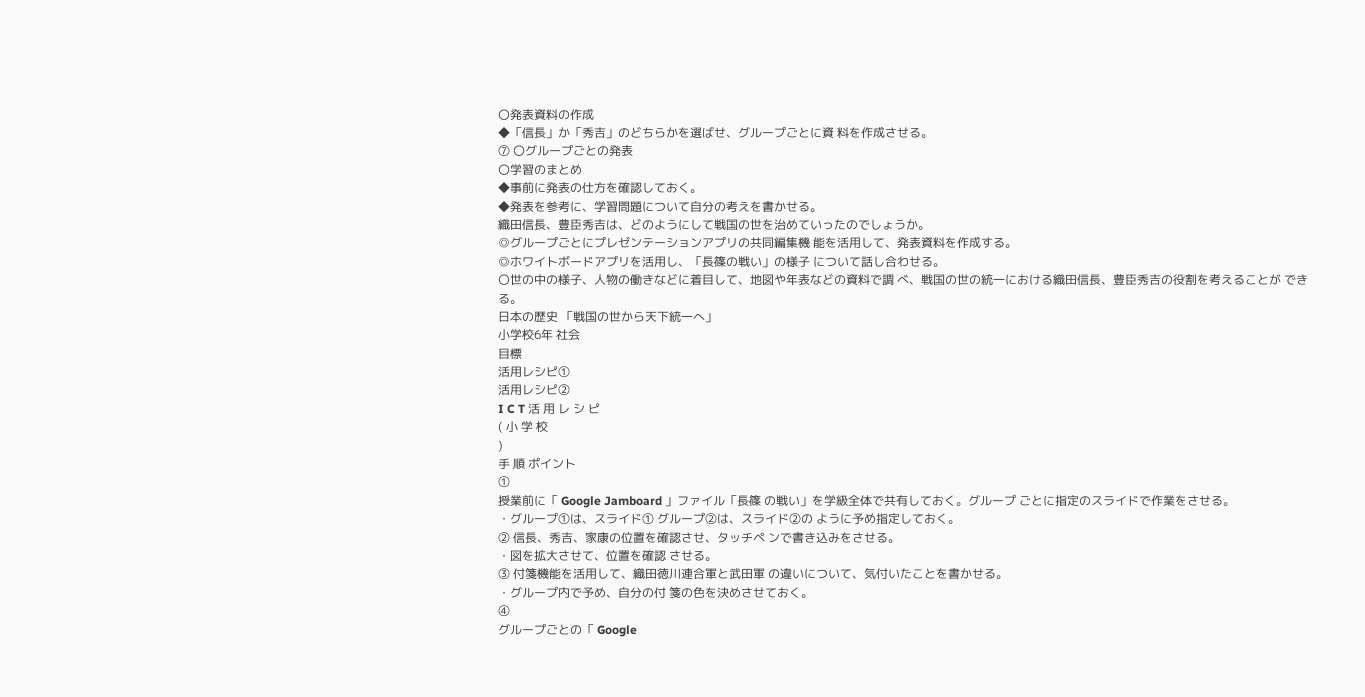〇発表資料の作成
◆「信長」か「秀吉」のどちらかを選ばせ、グループごとに資 料を作成させる。
⑦ 〇グループごとの発表
〇学習のまとめ
◆事前に発表の仕方を確認しておく。
◆発表を参考に、学習問題について自分の考えを書かせる。
織田信長、豊臣秀吉は、どのようにして戦国の世を治めていったのでしょうか。
◎グループごとにプレゼンテーションアプリの共同編集機 能を活用して、発表資料を作成する。
◎ホワイトボードアプリを活用し、「長篠の戦い」の様子 について話し合わせる。
〇世の中の様子、人物の働きなどに着目して、地図や年表などの資料で調 べ、戦国の世の統一における織田信長、豊臣秀吉の役割を考えることが できる。
日本の歴史 「戦国の世から天下統一へ」
小学校6年 社会
目標
活用レシピ①
活用レシピ②
I C T 活 用 レ シ ピ
( 小 学 校
)
手 順 ポイント
①
授業前に「 Google Jamboard 」ファイル「長篠 の戦い」を学級全体で共有しておく。グループ ごとに指定のスライドで作業をさせる。
・グループ①は、スライド① グループ②は、スライド②の ように予め指定しておく。
② 信長、秀吉、家康の位置を確認させ、タッチペ ンで書き込みをさせる。
・図を拡大させて、位置を確認 させる。
③ 付箋機能を活用して、織田徳川連合軍と武田軍 の違いについて、気付いたことを書かせる。
・グループ内で予め、自分の付 箋の色を決めさせておく。
④
グループごとの「 Google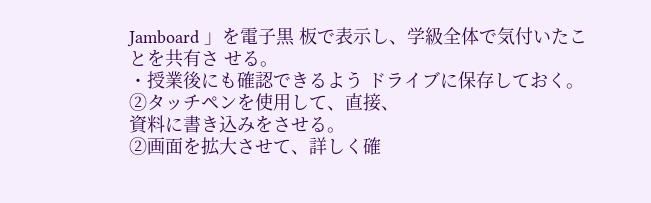Jamboard 」を電子黒 板で表示し、学級全体で気付いたことを共有さ せる。
・授業後にも確認できるよう ドライブに保存しておく。
②タッチペンを使用して、直接、
資料に書き込みをさせる。
②画面を拡大させて、詳しく確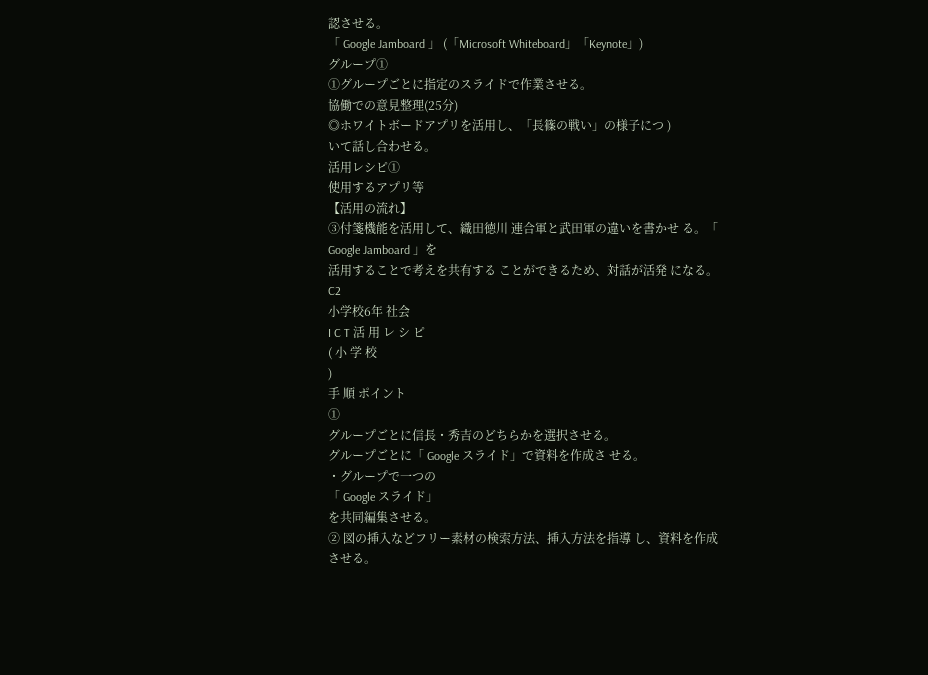認させる。
「 Google Jamboard 」 (「Microsoft Whiteboard」「Keynote」)
グループ①
①グループごとに指定のスライドで作業させる。
協働での意見整理(25分)
◎ホワイトボードアプリを活用し、「長篠の戦い」の様子につ )
いて話し合わせる。
活用レシピ①
使用するアプリ等
【活用の流れ】
③付箋機能を活用して、織田徳川 連合軍と武田軍の違いを書かせ る。「 Google Jamboard 」を
活用することで考えを共有する ことができるため、対話が活発 になる。
C2
小学校6年 社会
I C T 活 用 レ シ ピ
( 小 学 校
)
手 順 ポイント
①
グループごとに信長・秀吉のどちらかを選択させる。
グループごとに「 Google スライド」で資料を作成さ せる。
・グループで一つの
「 Google スライド」
を共同編集させる。
② 図の挿入などフリー素材の検索方法、挿入方法を指導 し、資料を作成させる。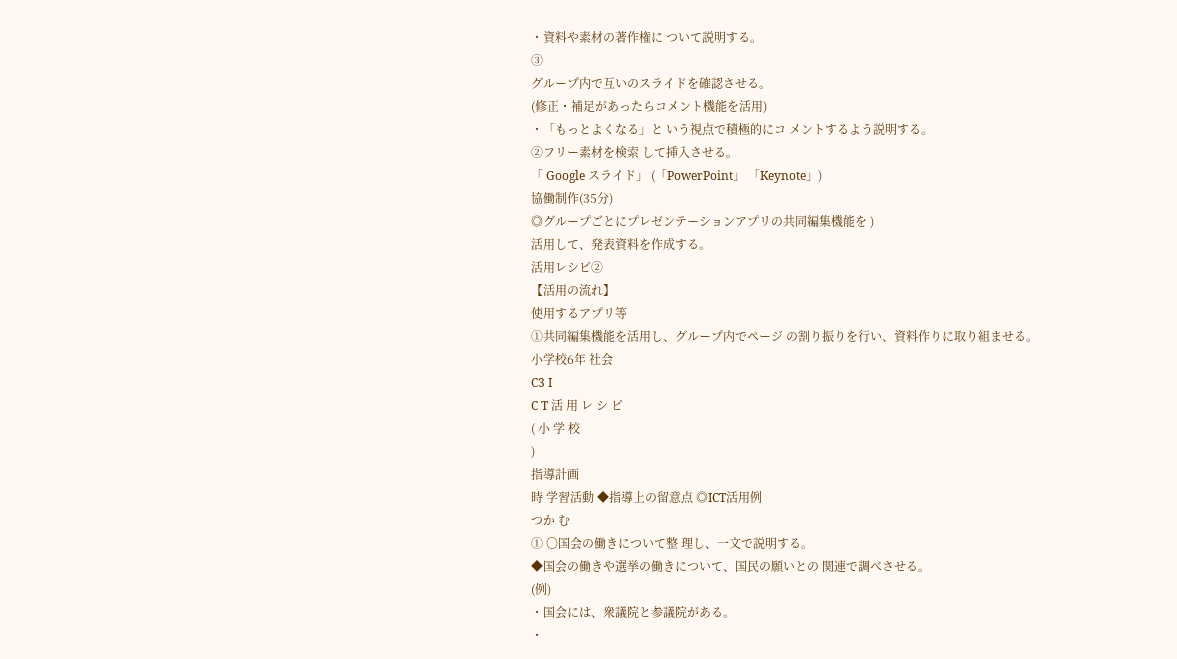・資料や素材の著作権に ついて説明する。
③
グループ内で互いのスライドを確認させる。
(修正・補足があったらコメント機能を活用)
・「もっとよくなる」と いう視点で積極的にコ メントするよう説明する。
②フリー素材を検索 して挿入させる。
「 Google スライド」 (「PowerPoint」 「Keynote」)
協働制作(35分)
◎グループごとにプレゼンテーションアプリの共同編集機能を )
活用して、発表資料を作成する。
活用レシピ②
【活用の流れ】
使用するアプリ等
①共同編集機能を活用し、グループ内でページ の割り振りを行い、資料作りに取り組ませる。
小学校6年 社会
C3 I
C T 活 用 レ シ ピ
( 小 学 校
)
指導計画
時 学習活動 ◆指導上の留意点 ◎ICT活用例
つか む
① 〇国会の働きについて整 理し、一文で説明する。
◆国会の働きや選挙の働きについて、国民の願いとの 関連で調べさせる。
(例)
・国会には、衆議院と参議院がある。
・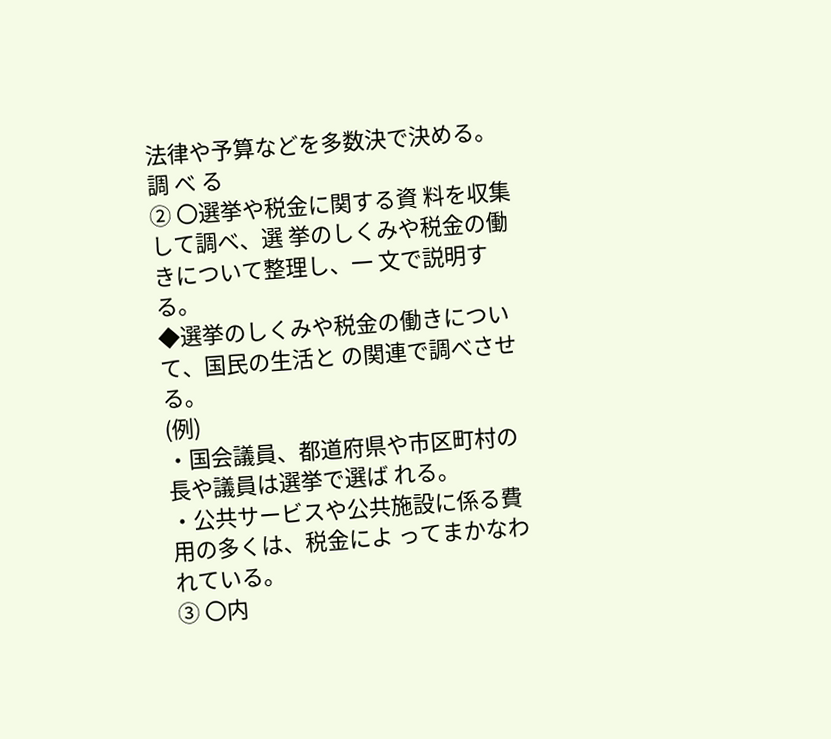法律や予算などを多数決で決める。
調 べ る
② 〇選挙や税金に関する資 料を収集して調べ、選 挙のしくみや税金の働 きについて整理し、一 文で説明する。
◆選挙のしくみや税金の働きについて、国民の生活と の関連で調べさせる。
(例)
・国会議員、都道府県や市区町村の長や議員は選挙で選ば れる。
・公共サービスや公共施設に係る費用の多くは、税金によ ってまかなわれている。
③ 〇内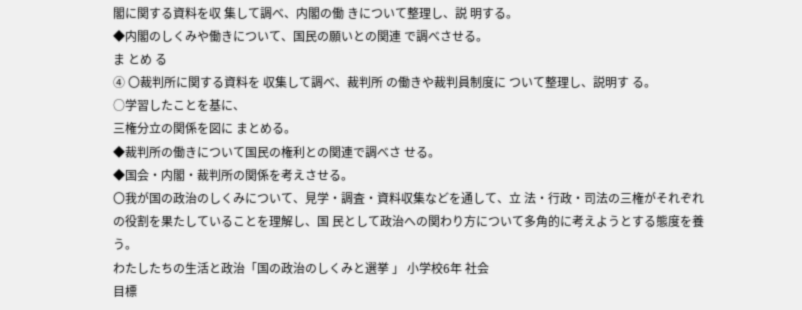閣に関する資料を収 集して調べ、内閣の働 きについて整理し、説 明する。
◆内閣のしくみや働きについて、国民の願いとの関連 で調べさせる。
ま とめ る
④ 〇裁判所に関する資料を 収集して調べ、裁判所 の働きや裁判員制度に ついて整理し、説明す る。
○学習したことを基に、
三権分立の関係を図に まとめる。
◆裁判所の働きについて国民の権利との関連で調べさ せる。
◆国会・内閣・裁判所の関係を考えさせる。
〇我が国の政治のしくみについて、見学・調査・資料収集などを通して、立 法・行政・司法の三権がそれぞれの役割を果たしていることを理解し、国 民として政治への関わり方について多角的に考えようとする態度を養う。
わたしたちの生活と政治「国の政治のしくみと選挙 」 小学校6年 社会
目標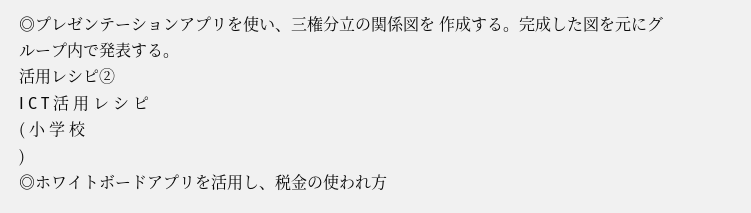◎プレゼンテーションアプリを使い、三権分立の関係図を 作成する。完成した図を元にグループ内で発表する。
活用レシピ②
I C T 活 用 レ シ ピ
( 小 学 校
)
◎ホワイトボードアプリを活用し、税金の使われ方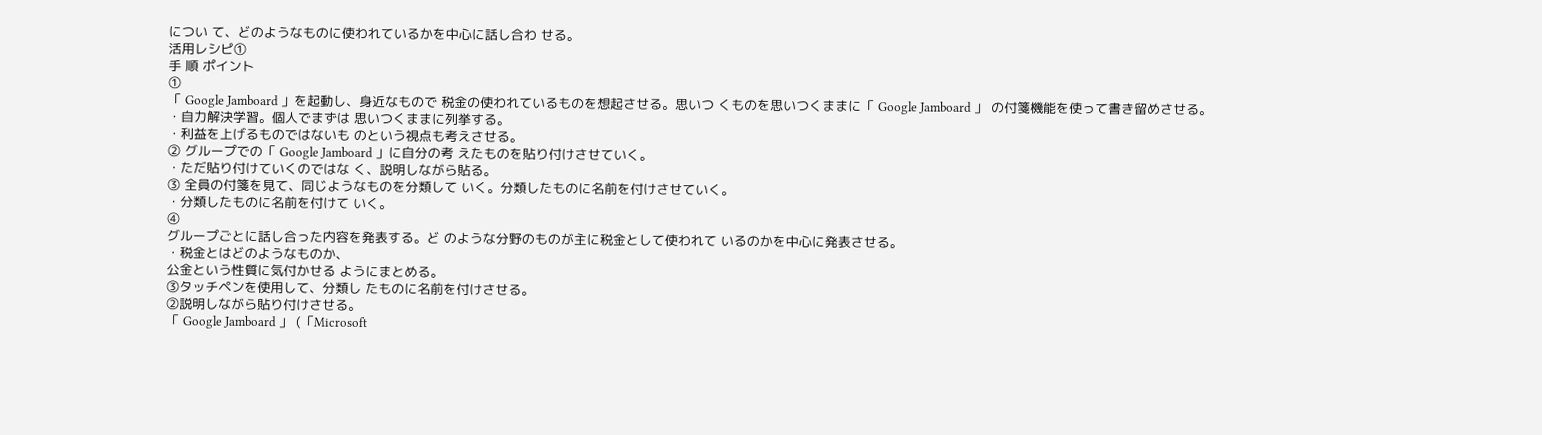につい て、どのようなものに使われているかを中心に話し合わ せる。
活用レシピ①
手 順 ポイント
①
「 Google Jamboard 」を起動し、身近なもので 税金の使われているものを想起させる。思いつ くものを思いつくままに「 Google Jamboard 」 の付箋機能を使って書き留めさせる。
・自力解決学習。個人でまずは 思いつくままに列挙する。
・利益を上げるものではないも のという視点も考えさせる。
② グループでの「 Google Jamboard 」に自分の考 えたものを貼り付けさせていく。
・ただ貼り付けていくのではな く、説明しながら貼る。
③ 全員の付箋を見て、同じようなものを分類して いく。分類したものに名前を付けさせていく。
・分類したものに名前を付けて いく。
④
グループごとに話し合った内容を発表する。ど のような分野のものが主に税金として使われて いるのかを中心に発表させる。
・税金とはどのようなものか、
公金という性質に気付かせる ようにまとめる。
③タッチペンを使用して、分類し たものに名前を付けさせる。
②説明しながら貼り付けさせる。
「 Google Jamboard 」 (「Microsoft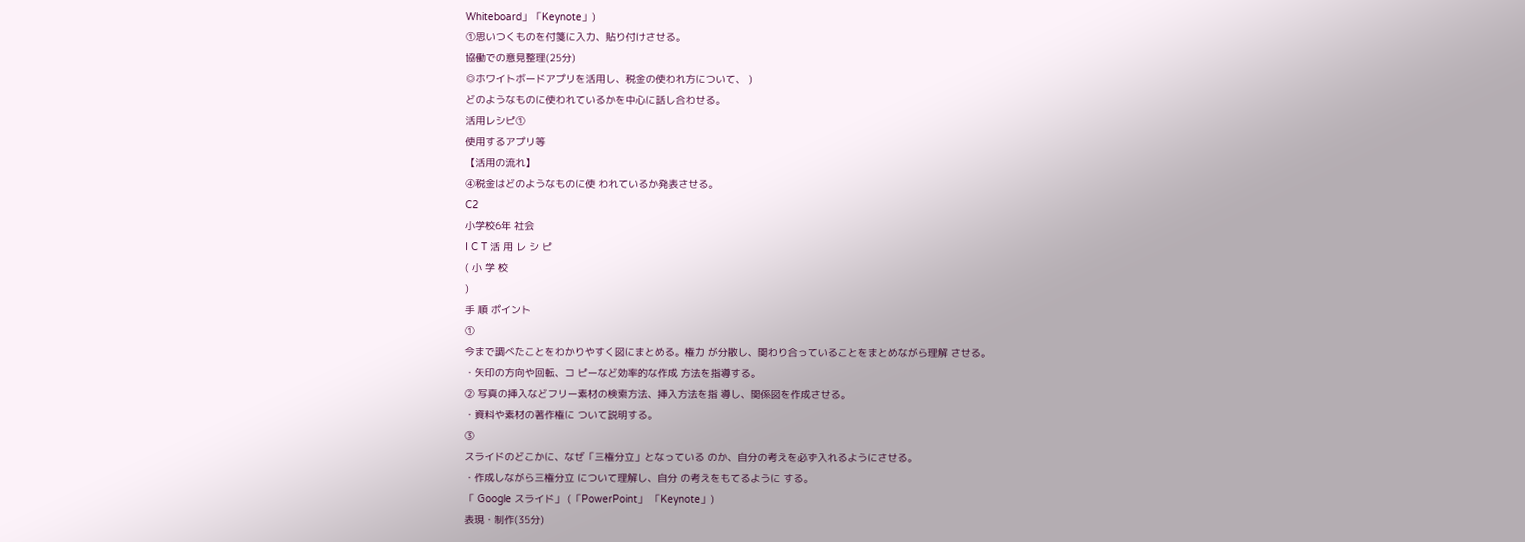Whiteboard」「Keynote」)
①思いつくものを付箋に入力、貼り付けさせる。
協働での意見整理(25分)
◎ホワイトボードアプリを活用し、税金の使われ方について、 )
どのようなものに使われているかを中心に話し合わせる。
活用レシピ①
使用するアプリ等
【活用の流れ】
④税金はどのようなものに使 われているか発表させる。
C2
小学校6年 社会
I C T 活 用 レ シ ピ
( 小 学 校
)
手 順 ポイント
①
今まで調べたことをわかりやすく図にまとめる。権力 が分散し、関わり合っていることをまとめながら理解 させる。
・矢印の方向や回転、コ ピーなど効率的な作成 方法を指導する。
② 写真の挿入などフリー素材の検索方法、挿入方法を指 導し、関係図を作成させる。
・資料や素材の著作権に ついて説明する。
③
スライドのどこかに、なぜ「三権分立」となっている のか、自分の考えを必ず入れるようにさせる。
・作成しながら三権分立 について理解し、自分 の考えをもてるように する。
「 Google スライド」 (「PowerPoint」 「Keynote」)
表現・制作(35分)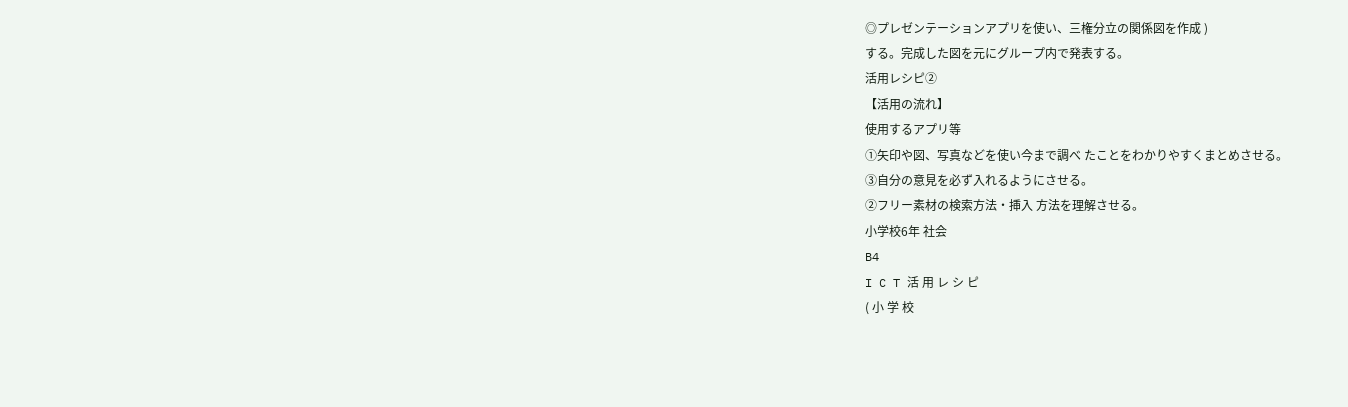◎プレゼンテーションアプリを使い、三権分立の関係図を作成 )
する。完成した図を元にグループ内で発表する。
活用レシピ②
【活用の流れ】
使用するアプリ等
①矢印や図、写真などを使い今まで調べ たことをわかりやすくまとめさせる。
③自分の意見を必ず入れるようにさせる。
②フリー素材の検索方法・挿入 方法を理解させる。
小学校6年 社会
B4
I C T 活 用 レ シ ピ
( 小 学 校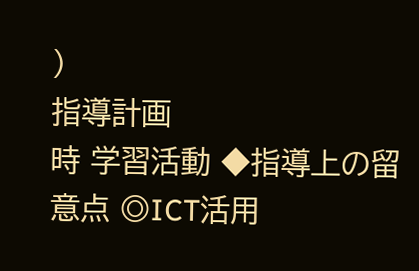)
指導計画
時 学習活動 ◆指導上の留意点 ◎ICT活用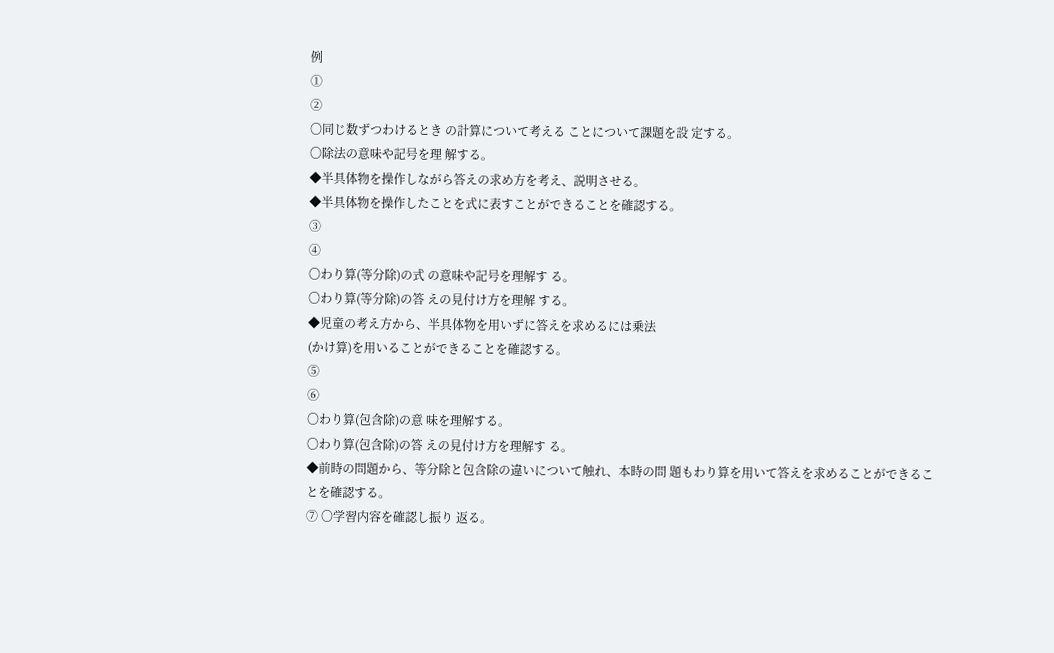例
①
②
〇同じ数ずつわけるとき の計算について考える ことについて課題を設 定する。
〇除法の意味や記号を理 解する。
◆半具体物を操作しながら答えの求め方を考え、説明させる。
◆半具体物を操作したことを式に表すことができることを確認する。
③
④
〇わり算(等分除)の式 の意味や記号を理解す る。
〇わり算(等分除)の答 えの見付け方を理解 する。
◆児童の考え方から、半具体物を用いずに答えを求めるには乗法
(かけ算)を用いることができることを確認する。
⑤
⑥
〇わり算(包含除)の意 味を理解する。
〇わり算(包含除)の答 えの見付け方を理解す る。
◆前時の問題から、等分除と包含除の違いについて触れ、本時の問 題もわり算を用いて答えを求めることができることを確認する。
⑦ 〇学習内容を確認し振り 返る。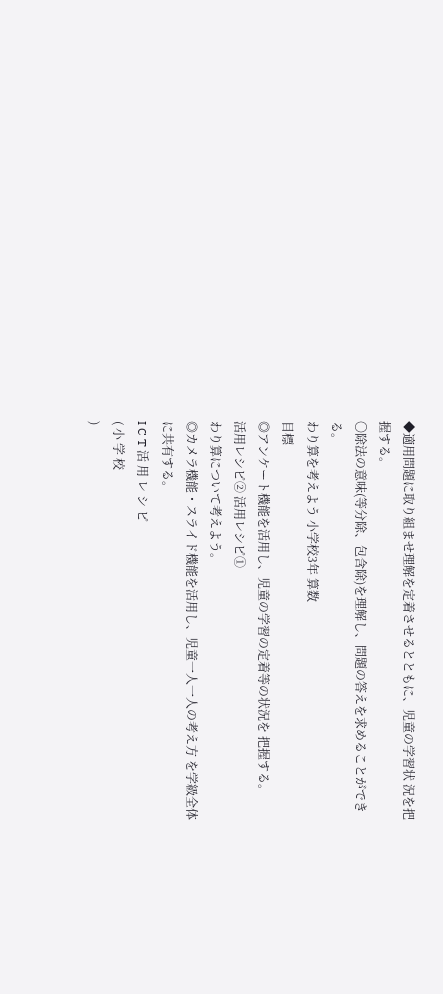◆適用問題に取り組ませ理解を定着させるとともに、児童の学習状 況を把握する。
〇除法の意味(等分除、包含除)を理解し、問題の答えを求めることができ る。
わり算を考えよう 小学校3年 算数
目標
◎アンケート機能を活用し、児童の学習の定着等の状況を 把握する。
活用レシピ② 活用レシピ①
わり算について考えよう。
◎カメラ機能・スライド機能を活用し、児童一人一人の考え方 を学級全体に共有する。
I C T 活 用 レ シ ピ
( 小 学 校
)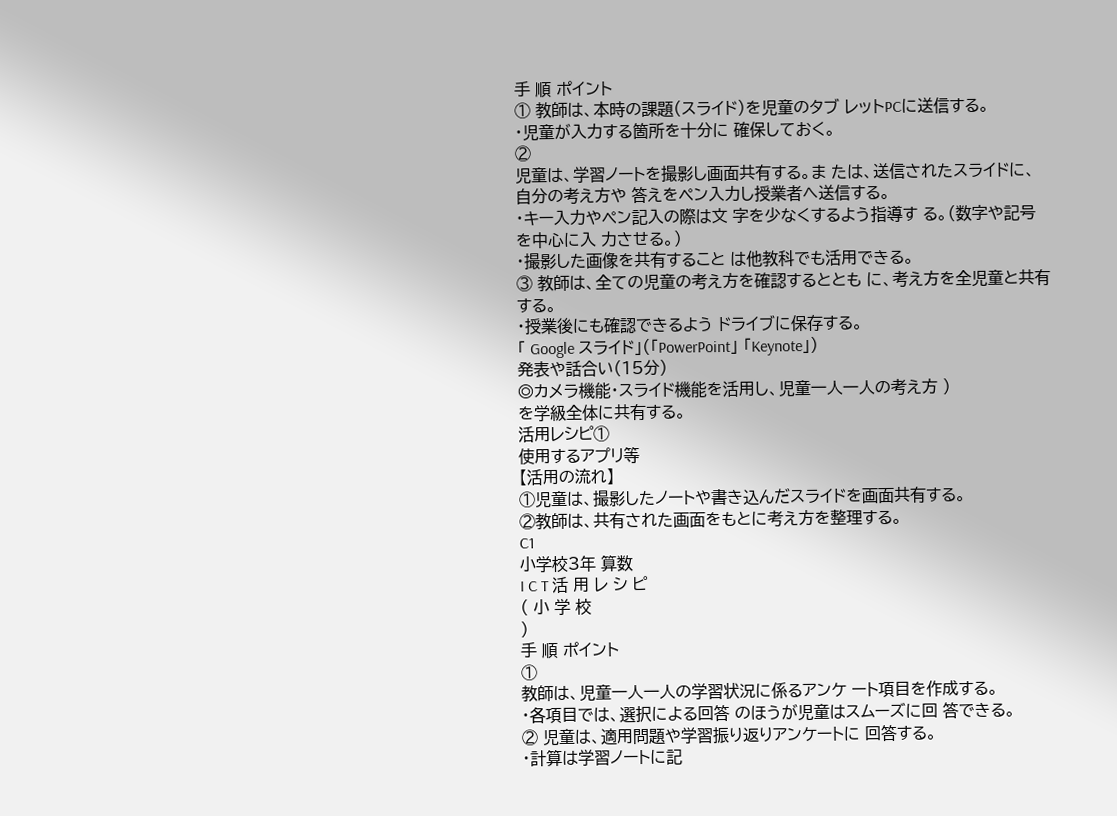手 順 ポイント
① 教師は、本時の課題(スライド)を児童のタブ レットPCに送信する。
・児童が入力する箇所を十分に 確保しておく。
②
児童は、学習ノートを撮影し画面共有する。ま たは、送信されたスライドに、自分の考え方や 答えをペン入力し授業者へ送信する。
・キー入力やペン記入の際は文 字を少なくするよう指導す る。(数字や記号を中心に入 力させる。)
・撮影した画像を共有すること は他教科でも活用できる。
③ 教師は、全ての児童の考え方を確認するととも に、考え方を全児童と共有する。
・授業後にも確認できるよう ドライブに保存する。
「 Google スライド」(「PowerPoint」 「Keynote」)
発表や話合い(15分)
◎カメラ機能・スライド機能を活用し、児童一人一人の考え方 )
を学級全体に共有する。
活用レシピ①
使用するアプリ等
【活用の流れ】
①児童は、撮影したノートや書き込んだスライドを画面共有する。
②教師は、共有された画面をもとに考え方を整理する。
C1
小学校3年 算数
I C T 活 用 レ シ ピ
( 小 学 校
)
手 順 ポイント
①
教師は、児童一人一人の学習状況に係るアンケ ート項目を作成する。
・各項目では、選択による回答 のほうが児童はスムーズに回 答できる。
② 児童は、適用問題や学習振り返りアンケートに 回答する。
・計算は学習ノートに記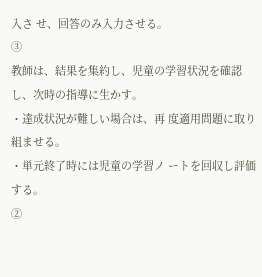入さ せ、回答のみ入力させる。
③
教師は、結果を集約し、児童の学習状況を確認 し、次時の指導に生かす。
・達成状況が難しい場合は、再 度適用問題に取り組ませる。
・単元終了時には児童の学習ノ ートを回収し評価する。
②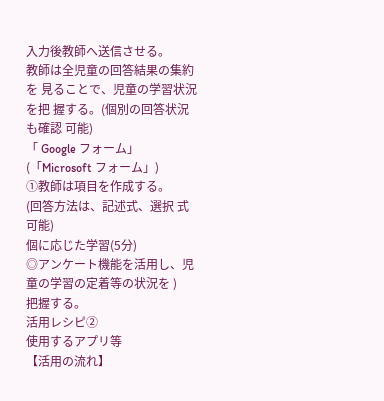入力後教師へ送信させる。
教師は全児童の回答結果の集約を 見ることで、児童の学習状況を把 握する。(個別の回答状況も確認 可能)
「 Google フォーム」 (「Microsoft フォーム」)
①教師は項目を作成する。
(回答方法は、記述式、選択 式可能)
個に応じた学習(5分)
◎アンケート機能を活用し、児童の学習の定着等の状況を )
把握する。
活用レシピ②
使用するアプリ等
【活用の流れ】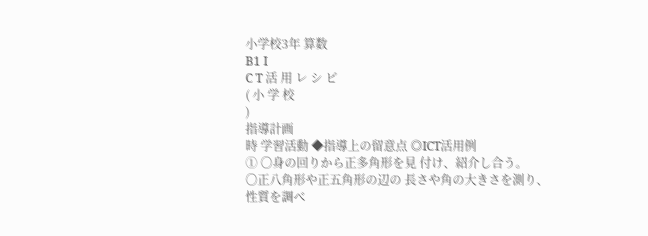小学校3年 算数
B1 I
C T 活 用 レ シ ピ
( 小 学 校
)
指導計画
時 学習活動 ◆指導上の留意点 ◎ICT活用例
① 〇身の回りから正多角形を見 付け、紹介し合う。
〇正八角形や正五角形の辺の 長さや角の大きさを測り、
性質を調べ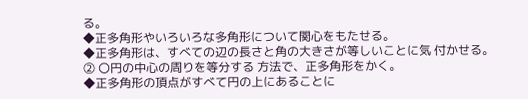る。
◆正多角形やいろいろな多角形について関心をもたせる。
◆正多角形は、すべての辺の長さと角の大きさが等しいことに気 付かせる。
② 〇円の中心の周りを等分する 方法で、正多角形をかく。
◆正多角形の頂点がすべて円の上にあることに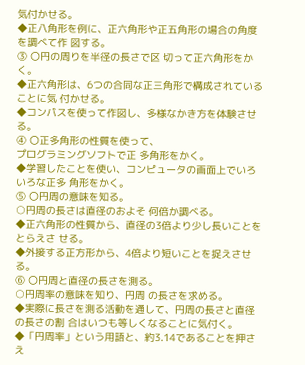気付かせる。
◆正八角形を例に、正六角形や正五角形の場合の角度を調べて作 図する。
③ 〇円の周りを半径の長さで区 切って正六角形をかく。
◆正六角形は、6つの合同な正三角形で構成されていることに気 付かせる。
◆コンパスを使って作図し、多様なかき方を体験させる。
④ 〇正多角形の性質を使って、
プログラミングソフトで正 多角形をかく。
◆学習したことを使い、コンピュータの画面上でいろいろな正多 角形をかく。
⑤ 〇円周の意味を知る。
○円周の長さは直径のおよそ 何倍か調べる。
◆正六角形の性質から、直径の3倍より少し長いことをとらえさ せる。
◆外接する正方形から、4倍より短いことを捉えさせる。
⑥ 〇円周と直径の長さを測る。
○円周率の意味を知り、円周 の長さを求める。
◆実際に長さを測る活動を通して、円周の長さと直径の長さの割 合はいつも等しくなることに気付く。
◆「円周率」という用語と、約3.14であることを押さえ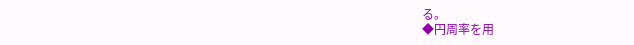る。
◆円周率を用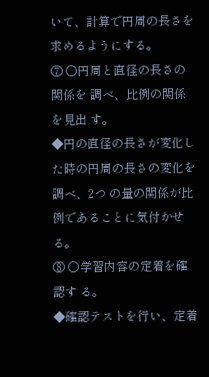いて、計算で円周の長さを求めるようにする。
⑦ 〇円周と直径の長さの関係を 調べ、比例の関係を見出 す。
◆円の直径の長さが変化した時の円周の長さの変化を調べ、2つ の量の関係が比例であることに気付かせる。
⑧ 〇学習内容の定着を確認す る。
◆確認テストを行い、定着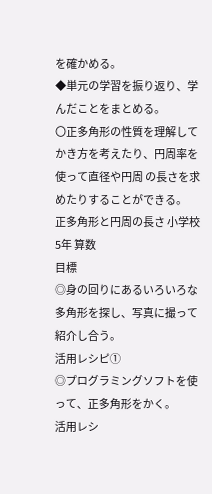を確かめる。
◆単元の学習を振り返り、学んだことをまとめる。
〇正多角形の性質を理解してかき方を考えたり、円周率を使って直径や円周 の長さを求めたりすることができる。
正多角形と円周の長さ 小学校5年 算数
目標
◎身の回りにあるいろいろな多角形を探し、写真に撮って 紹介し合う。
活用レシピ①
◎プログラミングソフトを使って、正多角形をかく。
活用レシ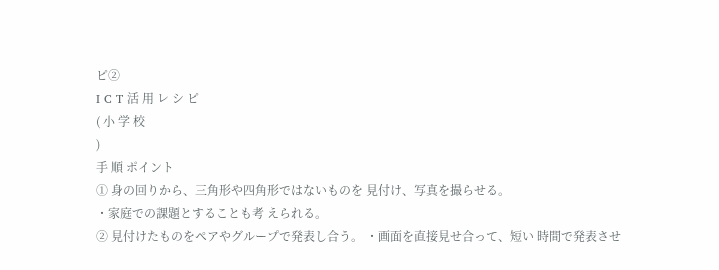ピ②
I C T 活 用 レ シ ピ
( 小 学 校
)
手 順 ポイント
① 身の回りから、三角形や四角形ではないものを 見付け、写真を撮らせる。
・家庭での課題とすることも考 えられる。
② 見付けたものをペアやグループで発表し合う。 ・画面を直接見せ合って、短い 時間で発表させ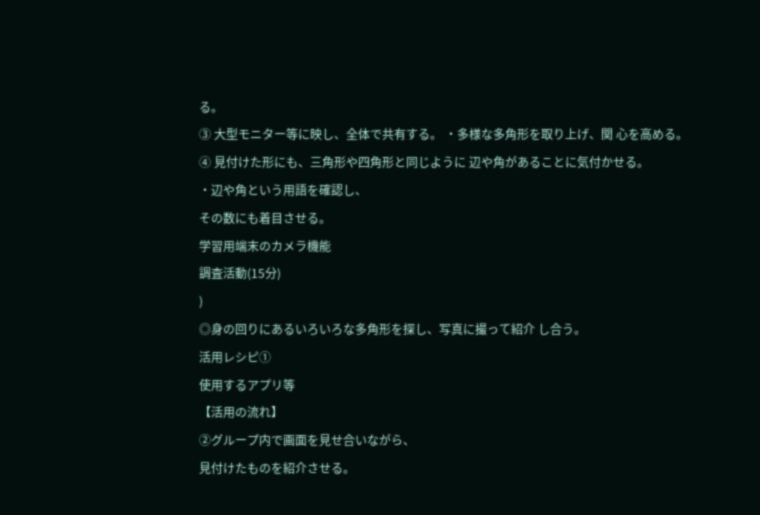る。
③ 大型モニター等に映し、全体で共有する。 ・多様な多角形を取り上げ、関 心を高める。
④ 見付けた形にも、三角形や四角形と同じように 辺や角があることに気付かせる。
・辺や角という用語を確認し、
その数にも着目させる。
学習用端末のカメラ機能
調査活動(15分)
)
◎身の回りにあるいろいろな多角形を探し、写真に撮って紹介 し合う。
活用レシピ①
使用するアプリ等
【活用の流れ】
②グループ内で画面を見せ合いながら、
見付けたものを紹介させる。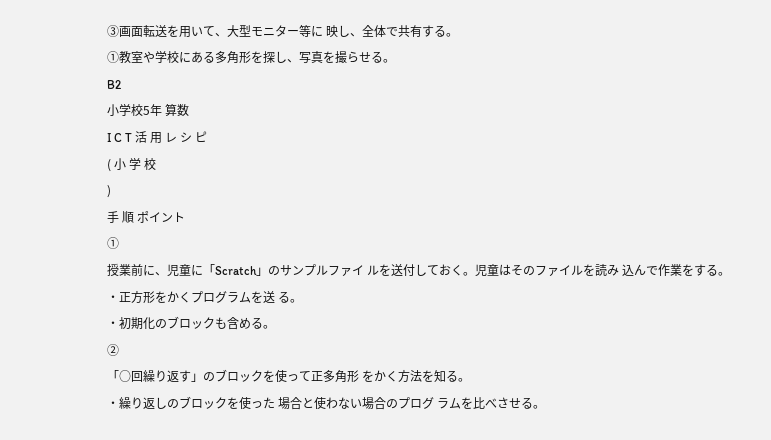③画面転送を用いて、大型モニター等に 映し、全体で共有する。
①教室や学校にある多角形を探し、写真を撮らせる。
B2
小学校5年 算数
I C T 活 用 レ シ ピ
( 小 学 校
)
手 順 ポイント
①
授業前に、児童に「Scratch」のサンプルファイ ルを送付しておく。児童はそのファイルを読み 込んで作業をする。
・正方形をかくプログラムを送 る。
・初期化のブロックも含める。
②
「○回繰り返す」のブロックを使って正多角形 をかく方法を知る。
・繰り返しのブロックを使った 場合と使わない場合のプログ ラムを比べさせる。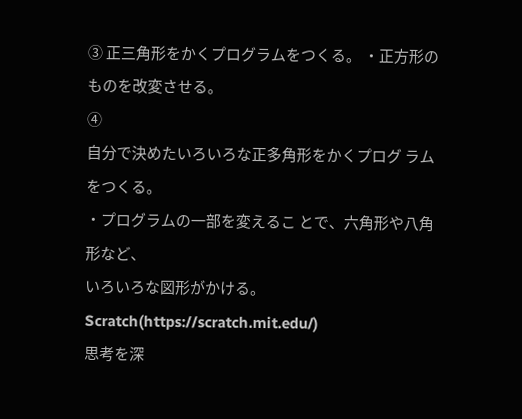③ 正三角形をかくプログラムをつくる。 ・正方形のものを改変させる。
④
自分で決めたいろいろな正多角形をかくプログ ラムをつくる。
・プログラムの一部を変えるこ とで、六角形や八角形など、
いろいろな図形がかける。
Scratch(https://scratch.mit.edu/)
思考を深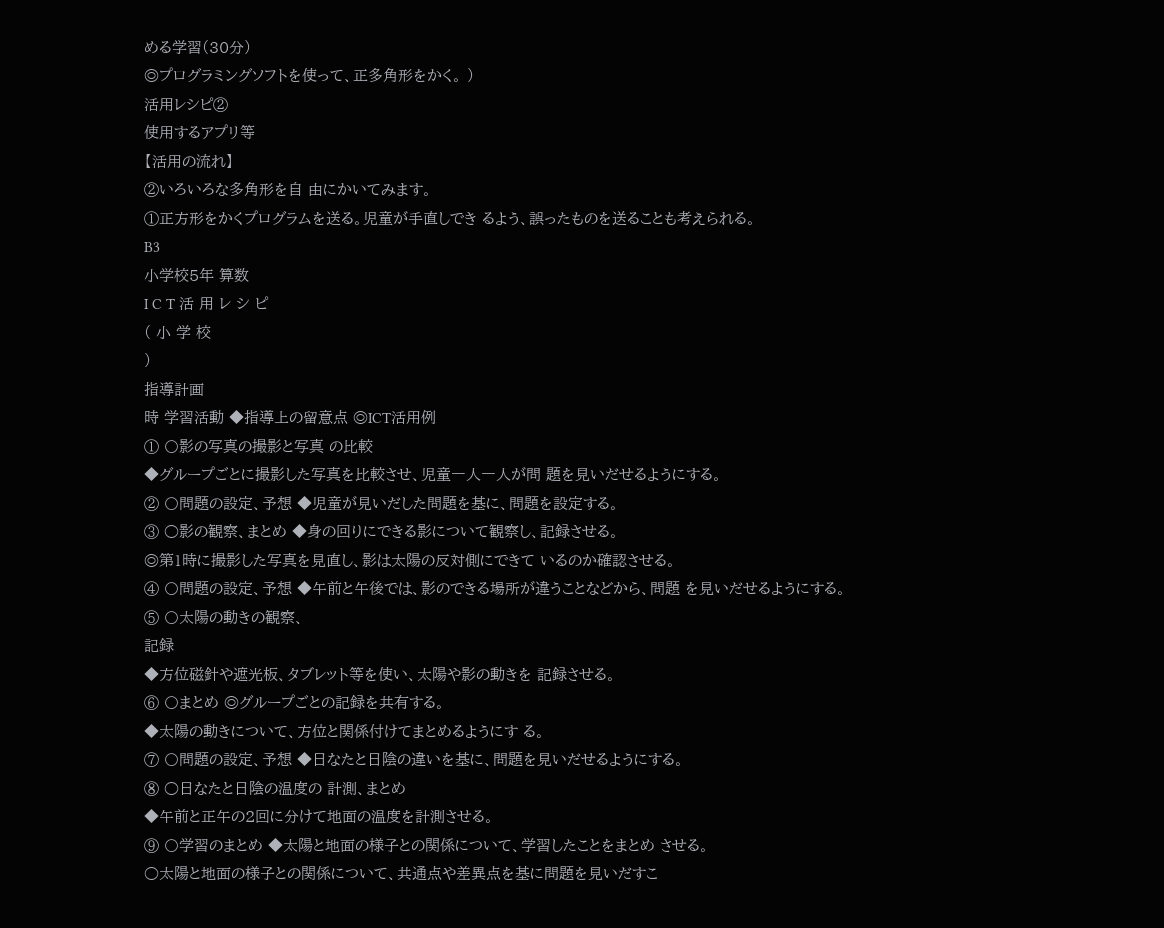める学習(30分)
◎プログラミングソフトを使って、正多角形をかく。 )
活用レシピ②
使用するアプリ等
【活用の流れ】
②いろいろな多角形を自 由にかいてみます。
①正方形をかくプログラムを送る。児童が手直しでき るよう、誤ったものを送ることも考えられる。
B3
小学校5年 算数
I C T 活 用 レ シ ピ
( 小 学 校
)
指導計画
時 学習活動 ◆指導上の留意点 ◎ICT活用例
① 〇影の写真の撮影と写真 の比較
◆グループごとに撮影した写真を比較させ、児童一人一人が問 題を見いだせるようにする。
② 〇問題の設定、予想 ◆児童が見いだした問題を基に、問題を設定する。
③ ○影の観察、まとめ ◆身の回りにできる影について観察し、記録させる。
◎第1時に撮影した写真を見直し、影は太陽の反対側にできて いるのか確認させる。
④ 〇問題の設定、予想 ◆午前と午後では、影のできる場所が違うことなどから、問題 を見いだせるようにする。
⑤ 〇太陽の動きの観察、
記録
◆方位磁針や遮光板、タブレット等を使い、太陽や影の動きを 記録させる。
⑥ 〇まとめ ◎グループごとの記録を共有する。
◆太陽の動きについて、方位と関係付けてまとめるようにす る。
⑦ 〇問題の設定、予想 ◆日なたと日陰の違いを基に、問題を見いだせるようにする。
⑧ ○日なたと日陰の温度の 計測、まとめ
◆午前と正午の2回に分けて地面の温度を計測させる。
⑨ 〇学習のまとめ ◆太陽と地面の様子との関係について、学習したことをまとめ させる。
○太陽と地面の様子との関係について、共通点や差異点を基に問題を見いだすこ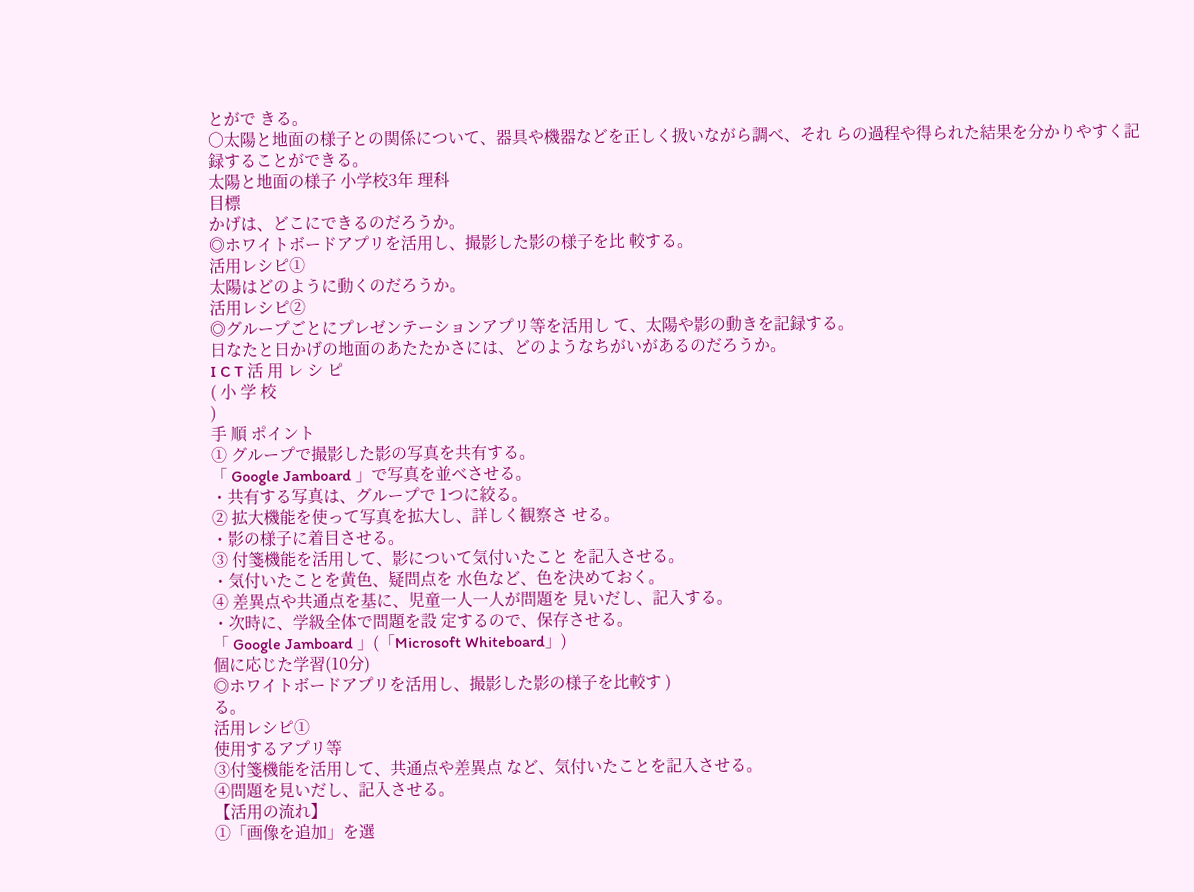とがで きる。
○太陽と地面の様子との関係について、器具や機器などを正しく扱いながら調べ、それ らの過程や得られた結果を分かりやすく記録することができる。
太陽と地面の様子 小学校3年 理科
目標
かげは、どこにできるのだろうか。
◎ホワイトボードアプリを活用し、撮影した影の様子を比 較する。
活用レシピ①
太陽はどのように動くのだろうか。
活用レシピ②
◎グループごとにプレゼンテーションアプリ等を活用し て、太陽や影の動きを記録する。
日なたと日かげの地面のあたたかさには、どのようなちがいがあるのだろうか。
I C T 活 用 レ シ ピ
( 小 学 校
)
手 順 ポイント
① グループで撮影した影の写真を共有する。
「 Google Jamboard 」で写真を並べさせる。
・共有する写真は、グループで 1つに絞る。
② 拡大機能を使って写真を拡大し、詳しく観察さ せる。
・影の様子に着目させる。
③ 付箋機能を活用して、影について気付いたこと を記入させる。
・気付いたことを黄色、疑問点を 水色など、色を決めておく。
④ 差異点や共通点を基に、児童一人一人が問題を 見いだし、記入する。
・次時に、学級全体で問題を設 定するので、保存させる。
「 Google Jamboard 」(「Microsoft Whiteboard」)
個に応じた学習(10分)
◎ホワイトボードアプリを活用し、撮影した影の様子を比較す )
る。
活用レシピ①
使用するアプリ等
③付箋機能を活用して、共通点や差異点 など、気付いたことを記入させる。
④問題を見いだし、記入させる。
【活用の流れ】
①「画像を追加」を選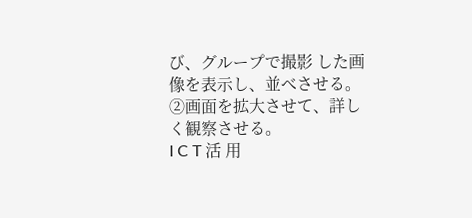び、グループで撮影 した画像を表示し、並べさせる。
②画面を拡大させて、詳しく観察させる。
I C T 活 用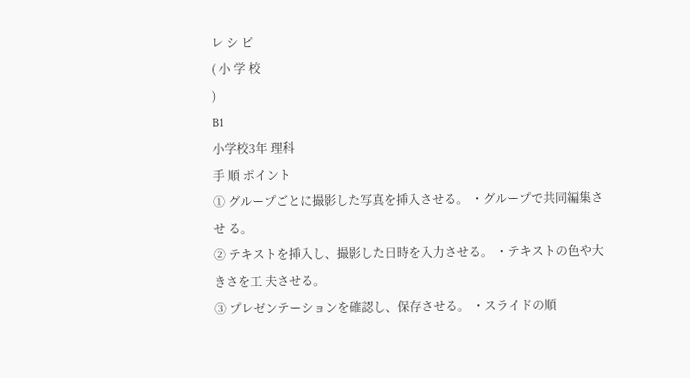レ シ ピ
( 小 学 校
)
B1
小学校3年 理科
手 順 ポイント
① グループごとに撮影した写真を挿入させる。 ・グループで共同編集させ る。
② テキストを挿入し、撮影した日時を入力させる。 ・テキストの色や大きさを工 夫させる。
③ プレゼンテーションを確認し、保存させる。 ・スライドの順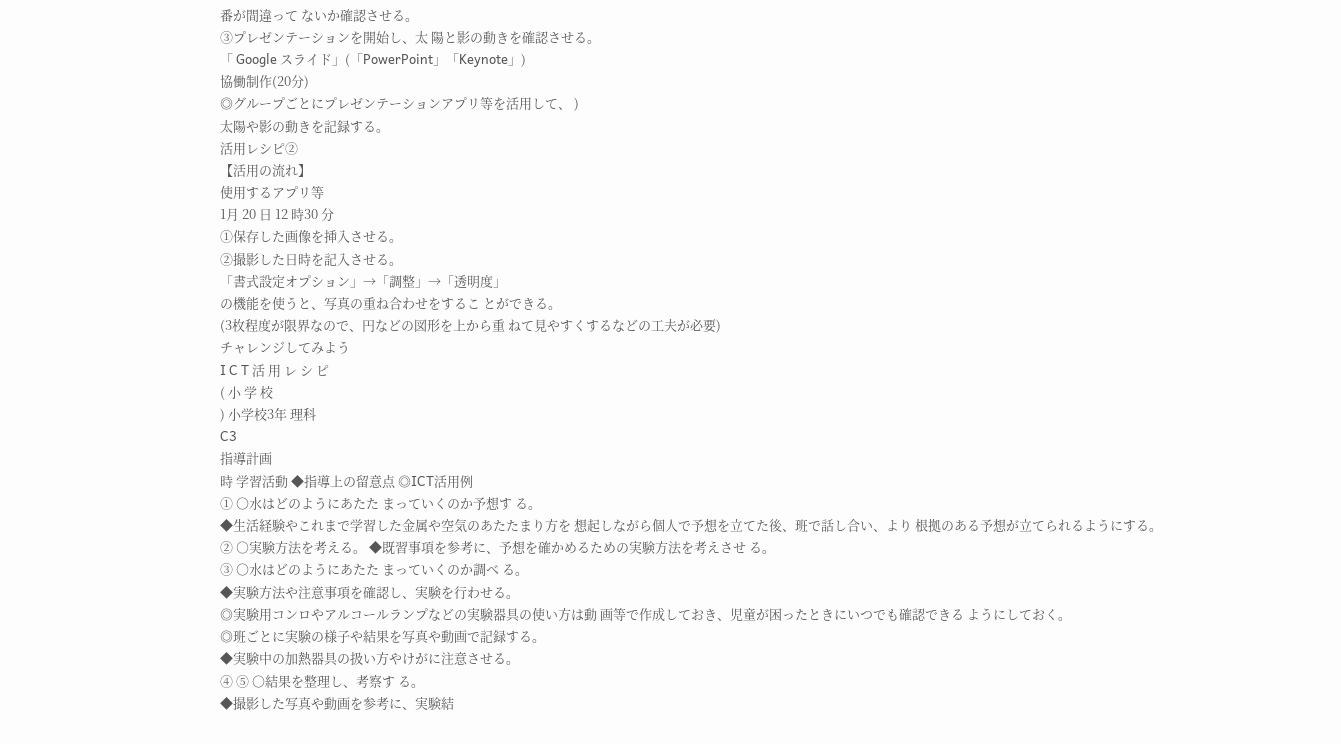番が間違って ないか確認させる。
③プレゼンテーションを開始し、太 陽と影の動きを確認させる。
「 Google スライド」(「PowerPoint」「Keynote」)
協働制作(20分)
◎グループごとにプレゼンテーションアプリ等を活用して、 )
太陽や影の動きを記録する。
活用レシピ②
【活用の流れ】
使用するアプリ等
1月 20 日 12 時30 分
①保存した画像を挿入させる。
②撮影した日時を記入させる。
「書式設定オプション」→「調整」→「透明度」
の機能を使うと、写真の重ね合わせをするこ とができる。
(3枚程度が限界なので、円などの図形を上から重 ねて見やすくするなどの工夫が必要)
チャレンジしてみよう
I C T 活 用 レ シ ピ
( 小 学 校
) 小学校3年 理科
C3
指導計画
時 学習活動 ◆指導上の留意点 ◎ICT活用例
① 〇水はどのようにあたた まっていくのか予想す る。
◆生活経験やこれまで学習した金属や空気のあたたまり方を 想起しながら個人で予想を立てた後、班で話し合い、より 根拠のある予想が立てられるようにする。
② ○実験方法を考える。 ◆既習事項を参考に、予想を確かめるための実験方法を考えさせ る。
③ 〇水はどのようにあたた まっていくのか調べ る。
◆実験方法や注意事項を確認し、実験を行わせる。
◎実験用コンロやアルコールランプなどの実験器具の使い方は動 画等で作成しておき、児童が困ったときにいつでも確認できる ようにしておく。
◎班ごとに実験の様子や結果を写真や動画で記録する。
◆実験中の加熱器具の扱い方やけがに注意させる。
④ ⑤ 〇結果を整理し、考察す る。
◆撮影した写真や動画を参考に、実験結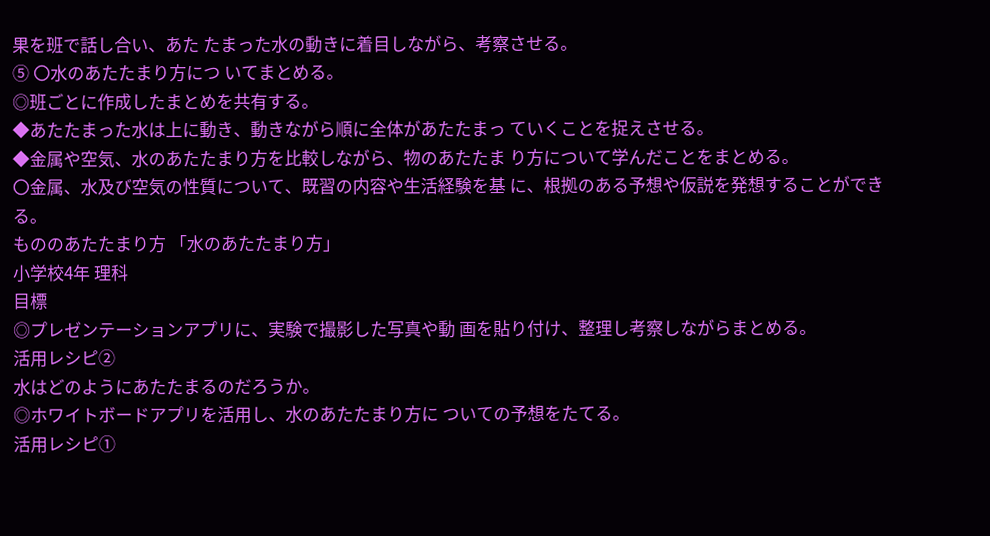果を班で話し合い、あた たまった水の動きに着目しながら、考察させる。
⑤ 〇水のあたたまり方につ いてまとめる。
◎班ごとに作成したまとめを共有する。
◆あたたまった水は上に動き、動きながら順に全体があたたまっ ていくことを捉えさせる。
◆金属や空気、水のあたたまり方を比較しながら、物のあたたま り方について学んだことをまとめる。
〇金属、水及び空気の性質について、既習の内容や生活経験を基 に、根拠のある予想や仮説を発想することができる。
もののあたたまり方 「水のあたたまり方」
小学校4年 理科
目標
◎プレゼンテーションアプリに、実験で撮影した写真や動 画を貼り付け、整理し考察しながらまとめる。
活用レシピ②
水はどのようにあたたまるのだろうか。
◎ホワイトボードアプリを活用し、水のあたたまり方に ついての予想をたてる。
活用レシピ①